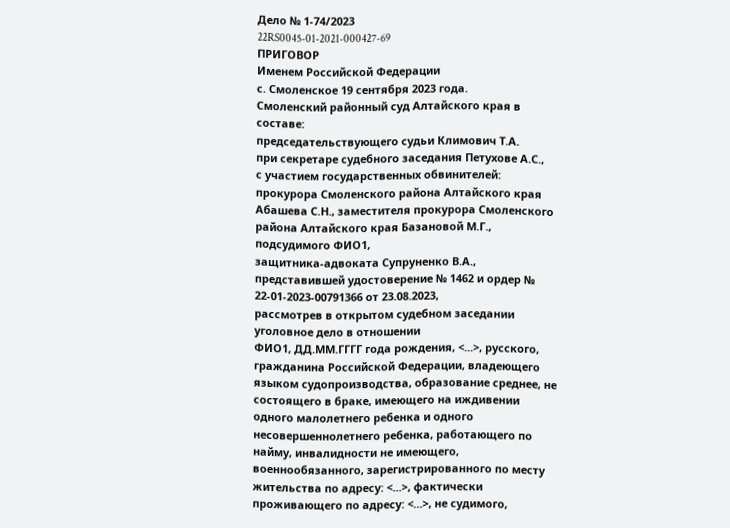Дело № 1-74/2023
22RS0045-01-2021-000427-69
ПРИГОВОР
Именем Российской Федерации
с. Смоленское 19 сентября 2023 года.
Смоленский районный суд Алтайского края в составе:
председательствующего судьи Климович Т.А.
при секретаре судебного заседания Петухове А.С.,
с участием государственных обвинителей: прокурора Смоленского района Алтайского края Абашева С.Н., заместителя прокурора Смоленского района Алтайского края Базановой М.Г.,
подсудимого ФИО1,
защитника-адвоката Супруненко В.А., представившей удостоверение № 1462 и ордер № 22-01-2023-00791366 от 23.08.2023,
рассмотрев в открытом судебном заседании уголовное дело в отношении
ФИО1, ДД.ММ.ГГГГ года рождения, <...>, русского, гражданина Российской Федерации, владеющего языком судопроизводства, образование среднее, не состоящего в браке, имеющего на иждивении одного малолетнего ребенка и одного несовершеннолетнего ребенка, работающего по найму, инвалидности не имеющего, военнообязанного, зарегистрированного по месту жительства по адресу: <...>, фактически проживающего по адресу: <...>, не судимого,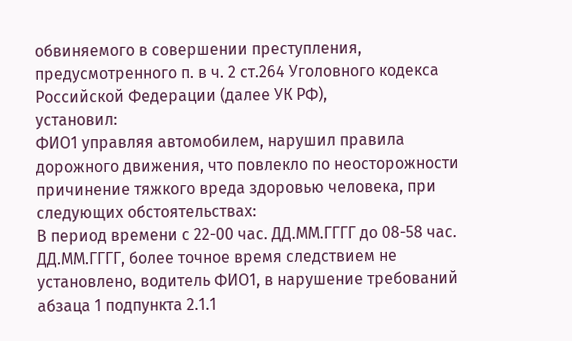обвиняемого в совершении преступления, предусмотренного п. в ч. 2 ст.264 Уголовного кодекса Российской Федерации (далее УК РФ),
установил:
ФИО1 управляя автомобилем, нарушил правила дорожного движения, что повлекло по неосторожности причинение тяжкого вреда здоровью человека, при следующих обстоятельствах:
В период времени с 22-00 час. ДД.ММ.ГГГГ до 08-58 час. ДД.ММ.ГГГГ, более точное время следствием не установлено, водитель ФИО1, в нарушение требований абзаца 1 подпункта 2.1.1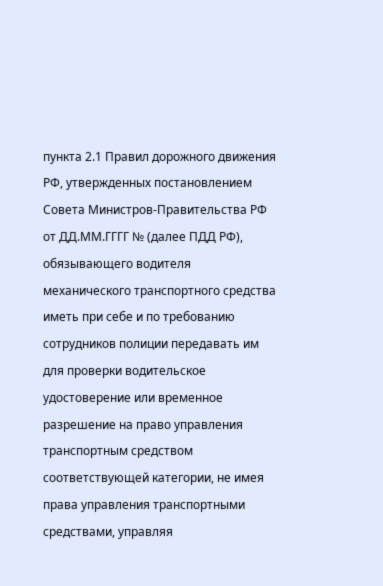пункта 2.1 Правил дорожного движения РФ, утвержденных постановлением Совета Министров-Правительства РФ от ДД.ММ.ГГГГ № (далее ПДД РФ), обязывающего водителя механического транспортного средства иметь при себе и по требованию сотрудников полиции передавать им для проверки водительское удостоверение или временное разрешение на право управления транспортным средством соответствующей категории, не имея права управления транспортными средствами, управляя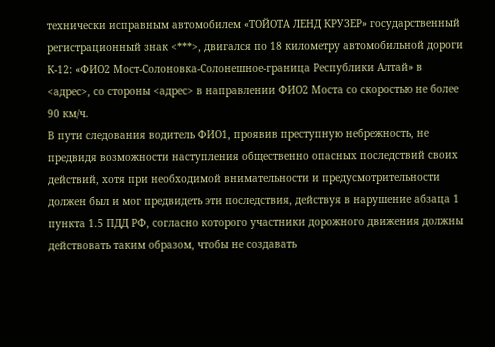технически исправным автомобилем «ТОЙОТА ЛЕНД КРУЗЕР» государственный регистрационный знак <***>, двигался по 18 километру автомобильной дороги К-12: «ФИО2 Мост-Солоновка-Солонешное-граница Республики Алтай» в <адрес>, со стороны <адрес> в направлении ФИО2 Моста со скоростью не более 90 км/ч.
В пути следования водитель ФИО1, проявив преступную небрежность, не предвидя возможности наступления общественно опасных последствий своих действий, хотя при необходимой внимательности и предусмотрительности должен был и мог предвидеть эти последствия, действуя в нарушение абзаца 1 пункта 1.5 ПДД РФ, согласно которого участники дорожного движения должны действовать таким образом, чтобы не создавать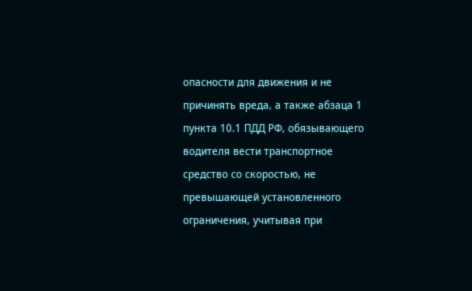опасности для движения и не причинять вреда, а также абзаца 1 пункта 10.1 ПДД РФ, обязывающего водителя вести транспортное средство со скоростью, не превышающей установленного ограничения, учитывая при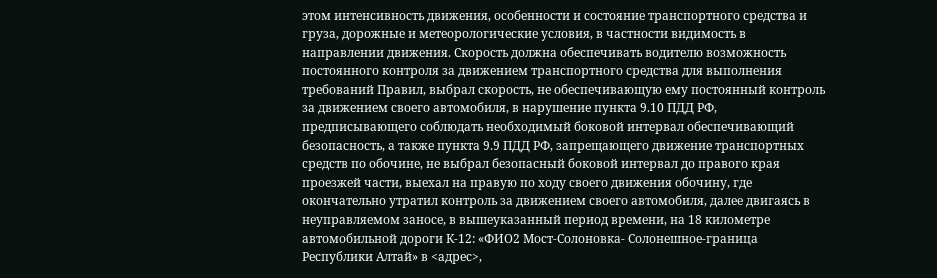этом интенсивность движения, особенности и состояние транспортного средства и груза, дорожные и метеорологические условия, в частности видимость в направлении движения. Скорость должна обеспечивать водителю возможность постоянного контроля за движением транспортного средства для выполнения требований Правил, выбрал скорость, не обеспечивающую ему постоянный контроль за движением своего автомобиля, в нарушение пункта 9.10 ПДД РФ, предписывающего соблюдать необходимый боковой интервал обеспечивающий безопасность, а также пункта 9.9 ПДД РФ, запрещающего движение транспортных средств по обочине, не выбрал безопасный боковой интервал до правого края проезжей части, выехал на правую по ходу своего движения обочину, где окончательно утратил контроль за движением своего автомобиля, далее двигаясь в неуправляемом заносе, в вышеуказанный период времени, на 18 километре автомобильной дороги К-12: «ФИО2 Мост-Солоновка- Солонешное-граница Республики Алтай» в <адрес>,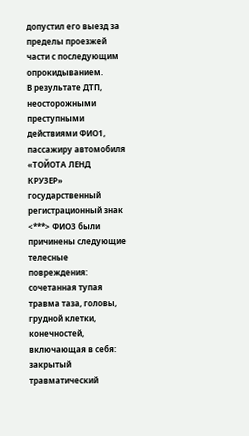допустил его выезд за пределы проезжей части с последующим опрокидыванием.
В результате ДТП, неосторожными преступными действиями ФИО1, пассажиру автомобиля «ТОЙОТА ЛЕНД КРУЗЕР» государственный регистрационный знак <***> ФИО3 были причинены следующие телесные повреждения: сочетанная тупая травма таза, головы, грудной клетки, конечностей, включающая в себя: закрытый травматический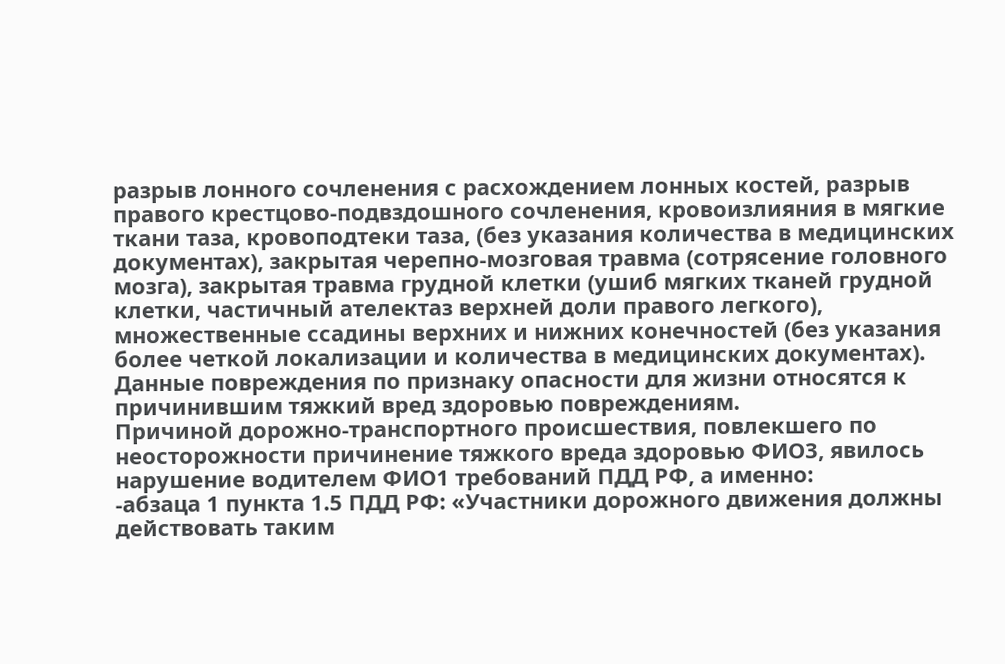разрыв лонного сочленения с расхождением лонных костей, разрыв правого крестцово-подвздошного сочленения, кровоизлияния в мягкие ткани таза, кровоподтеки таза, (без указания количества в медицинских документах), закрытая черепно-мозговая травма (сотрясение головного мозга), закрытая травма грудной клетки (ушиб мягких тканей грудной клетки, частичный ателектаз верхней доли правого легкого), множественные ссадины верхних и нижних конечностей (без указания более четкой локализации и количества в медицинских документах). Данные повреждения по признаку опасности для жизни относятся к причинившим тяжкий вред здоровью повреждениям.
Причиной дорожно-транспортного происшествия, повлекшего по неосторожности причинение тяжкого вреда здоровью ФИО3, явилось нарушение водителем ФИО1 требований ПДД РФ, а именно:
-абзаца 1 пункта 1.5 ПДД РФ: «Участники дорожного движения должны действовать таким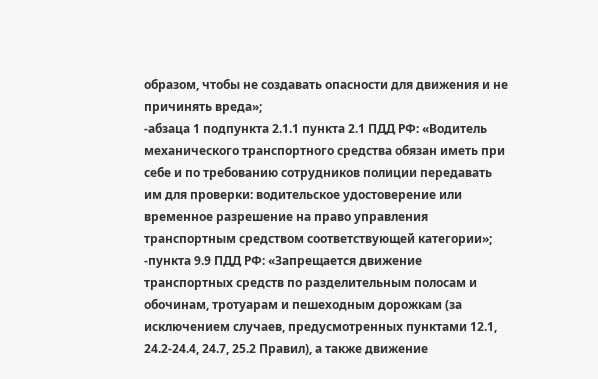образом, чтобы не создавать опасности для движения и не причинять вреда»;
-абзаца 1 подпункта 2.1.1 пункта 2.1 ПДД РФ: «Водитель механического транспортного средства обязан иметь при себе и по требованию сотрудников полиции передавать им для проверки: водительское удостоверение или временное разрешение на право управления транспортным средством соответствующей категории»;
-пункта 9.9 ПДД РФ: «Запрещается движение транспортных средств по разделительным полосам и обочинам, тротуарам и пешеходным дорожкам (за исключением случаев, предусмотренных пунктами 12.1, 24.2-24.4, 24.7, 25.2 Правил), а также движение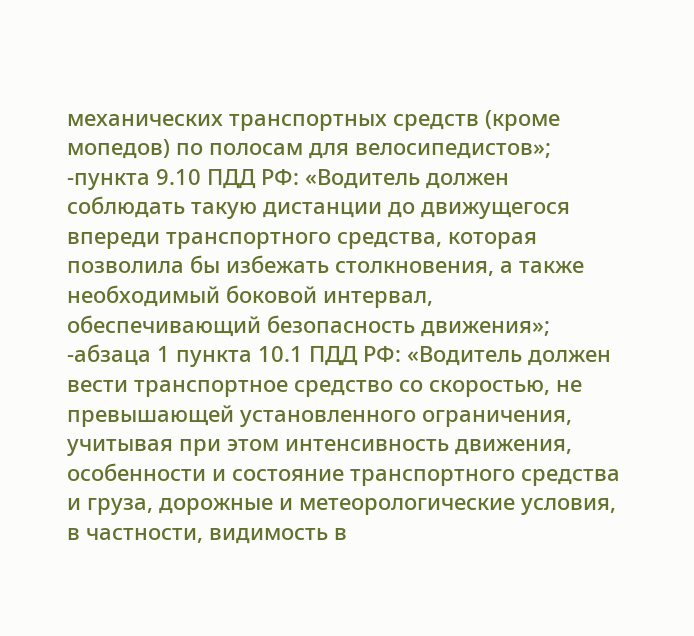механических транспортных средств (кроме мопедов) по полосам для велосипедистов»;
-пункта 9.10 ПДД РФ: «Водитель должен соблюдать такую дистанции до движущегося впереди транспортного средства, которая позволила бы избежать столкновения, а также необходимый боковой интервал, обеспечивающий безопасность движения»;
-абзаца 1 пункта 10.1 ПДД РФ: «Водитель должен вести транспортное средство со скоростью, не превышающей установленного ограничения, учитывая при этом интенсивность движения, особенности и состояние транспортного средства и груза, дорожные и метеорологические условия, в частности, видимость в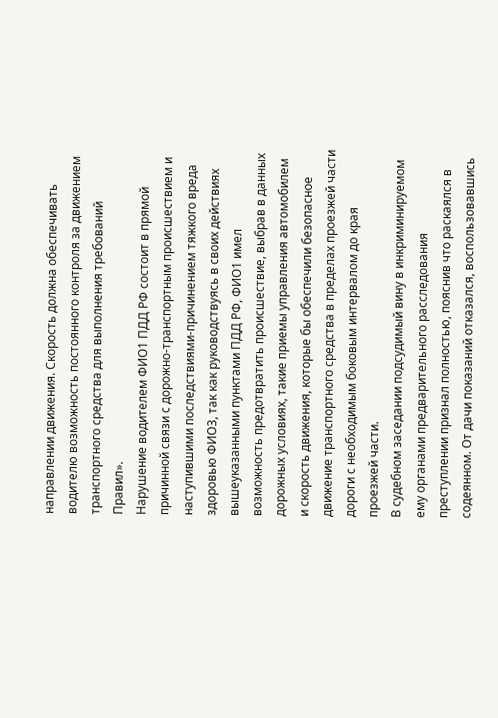направлении движения. Скорость должна обеспечивать водителю возможность постоянного контроля за движением транспортного средства для выполнения требований Правил».
Нарушение водителем ФИО1 ПДД РФ состоит в прямой причинной связи с дорожно-транспортным происшествием и наступившими последствиями-причинением тяжкого вреда здоровью ФИО3, так как руководствуясь в своих действиях вышеуказанными пунктами ПДД РФ, ФИО1 имел возможность предотвратить происшествие, выбрав в данных дорожных условиях, такие приемы управления автомобилем и скорость движения, которые бы обеспечили безопасное движение транспортного средства в пределах проезжей части дороги с необходимым боковым интервалом до края проезжей части.
В судебном заседании подсудимый вину в инкриминируемом ему органами предварительного расследования преступлении признал полностью, пояснив что раскаялся в содеянном. От дачи показаний отказался, воспользовавшись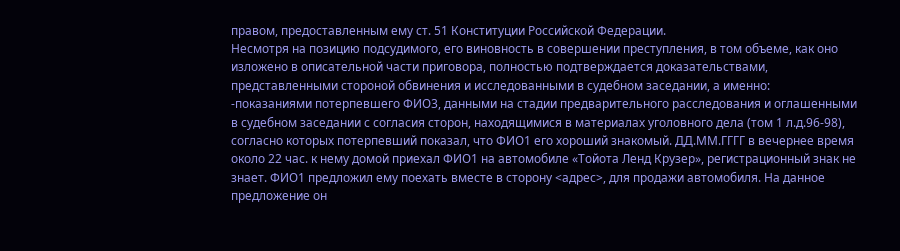правом, предоставленным ему ст. 51 Конституции Российской Федерации.
Несмотря на позицию подсудимого, его виновность в совершении преступления, в том объеме, как оно изложено в описательной части приговора, полностью подтверждается доказательствами, представленными стороной обвинения и исследованными в судебном заседании, а именно:
-показаниями потерпевшего ФИО3, данными на стадии предварительного расследования и оглашенными в судебном заседании с согласия сторон, находящимися в материалах уголовного дела (том 1 л.д.96-98), согласно которых потерпевший показал, что ФИО1 его хороший знакомый. ДД.ММ.ГГГГ в вечернее время около 22 час. к нему домой приехал ФИО1 на автомобиле «Тойота Ленд Крузер», регистрационный знак не знает. ФИО1 предложил ему поехать вместе в сторону <адрес>, для продажи автомобиля. На данное предложение он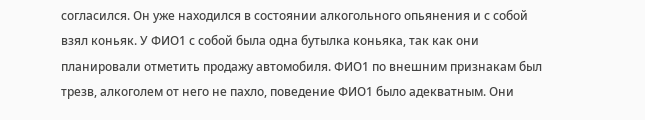согласился. Он уже находился в состоянии алкогольного опьянения и с собой взял коньяк. У ФИО1 с собой была одна бутылка коньяка, так как они планировали отметить продажу автомобиля. ФИО1 по внешним признакам был трезв, алкоголем от него не пахло, поведение ФИО1 было адекватным. Они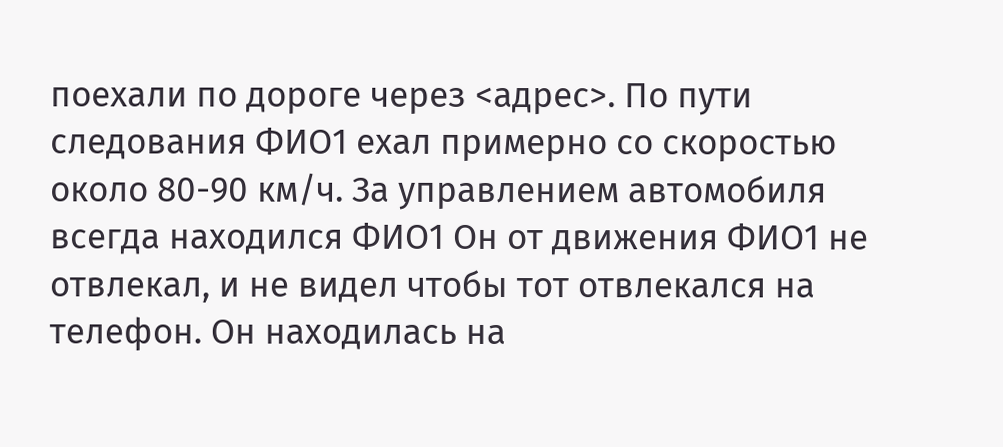поехали по дороге через <адрес>. По пути следования ФИО1 ехал примерно со скоростью около 80-90 км/ч. За управлением автомобиля всегда находился ФИО1 Он от движения ФИО1 не отвлекал, и не видел чтобы тот отвлекался на телефон. Он находилась на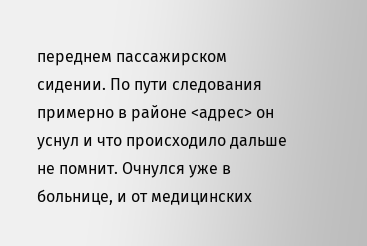переднем пассажирском сидении. По пути следования примерно в районе <адрес> он уснул и что происходило дальше не помнит. Очнулся уже в больнице, и от медицинских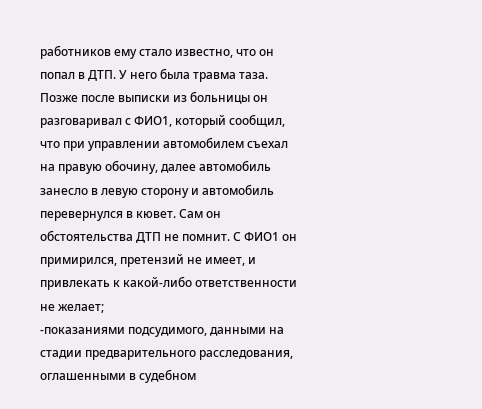работников ему стало известно, что он попал в ДТП. У него была травма таза. Позже после выписки из больницы он разговаривал с ФИО1, который сообщил, что при управлении автомобилем съехал на правую обочину, далее автомобиль занесло в левую сторону и автомобиль перевернулся в кювет. Сам он обстоятельства ДТП не помнит. С ФИО1 он примирился, претензий не имеет, и привлекать к какой-либо ответственности не желает;
-показаниями подсудимого, данными на стадии предварительного расследования, оглашенными в судебном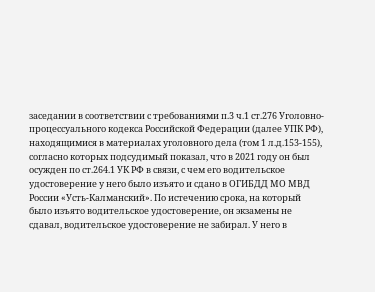заседании в соответствии с требованиями п.3 ч.1 ст.276 Уголовно-процессуального кодекса Российской Федерации (далее УПК РФ), находящимися в материалах уголовного дела (том 1 л.д.153-155), согласно которых подсудимый показал, что в 2021 году он был осужден по ст.264.1 УК РФ в связи, с чем его водительское удостоверение у него было изъято и сдано в ОГИБДД МО МВД России «Усть-Калманский». По истечению срока, на который было изъято водительское удостоверение, он экзамены не сдавал, водительское удостоверение не забирал. У него в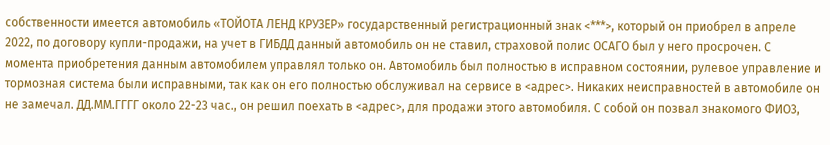собственности имеется автомобиль «ТОЙОТА ЛЕНД КРУЗЕР» государственный регистрационный знак <***>, который он приобрел в апреле 2022, по договору купли-продажи, на учет в ГИБДД данный автомобиль он не ставил, страховой полис ОСАГО был у него просрочен. С момента приобретения данным автомобилем управлял только он. Автомобиль был полностью в исправном состоянии, рулевое управление и тормозная система были исправными, так как он его полностью обслуживал на сервисе в <адрес>. Никаких неисправностей в автомобиле он не замечал. ДД.ММ.ГГГГ около 22-23 час., он решил поехать в <адрес>, для продажи этого автомобиля. С собой он позвал знакомого ФИО3,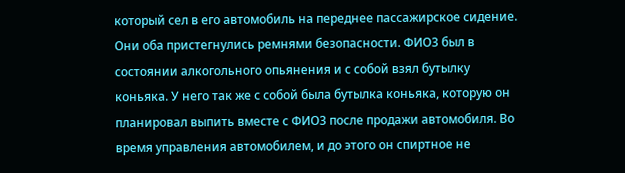который сел в его автомобиль на переднее пассажирское сидение. Они оба пристегнулись ремнями безопасности. ФИО3 был в состоянии алкогольного опьянения и с собой взял бутылку коньяка. У него так же с собой была бутылка коньяка, которую он планировал выпить вместе с ФИО3 после продажи автомобиля. Во время управления автомобилем, и до этого он спиртное не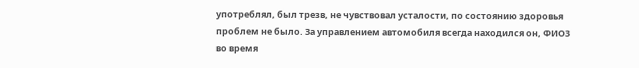употреблял, был трезв, не чувствовал усталости, по состоянию здоровья проблем не было. За управлением автомобиля всегда находился он, ФИО3 во время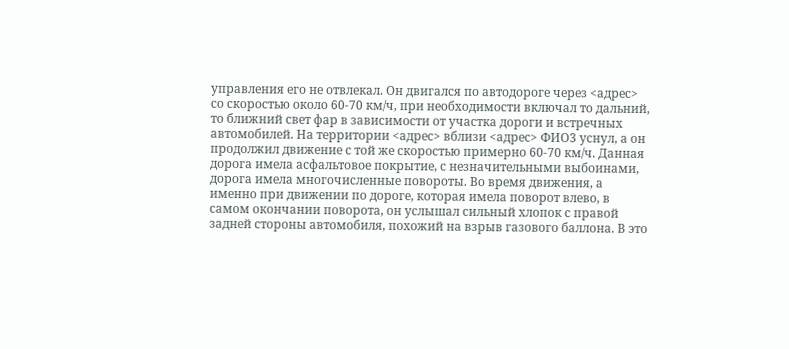управления его не отвлекал. Он двигался по автодороге через <адрес> со скоростью около 60-70 км/ч, при необходимости включал то дальний, то ближний свет фар в зависимости от участка дороги и встречных автомобилей. На территории <адрес> вблизи <адрес> ФИО3 уснул, а он продолжил движение с той же скоростью примерно 60-70 км/ч. Данная дорога имела асфальтовое покрытие, с незначительными выбоинами, дорога имела многочисленные повороты. Во время движения, а именно при движении по дороге, которая имела поворот влево, в самом окончании поворота, он услышал сильный хлопок с правой задней стороны автомобиля, похожий на взрыв газового баллона. В это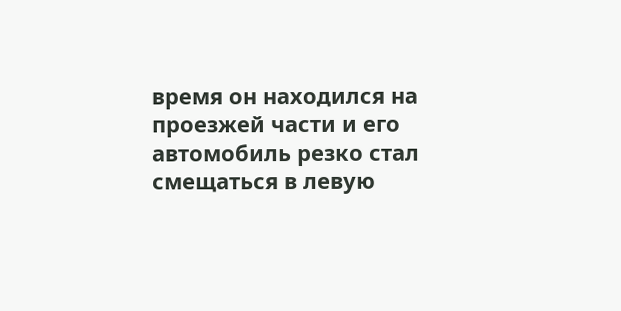время он находился на проезжей части и его автомобиль резко стал смещаться в левую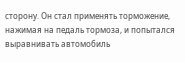сторону. Он стал применять торможение, нажимая на педаль тормоза, и попытался выравнивать автомобиль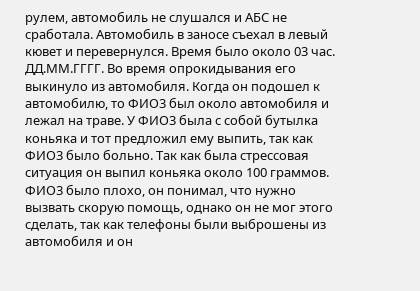рулем, автомобиль не слушался и АБС не сработала. Автомобиль в заносе съехал в левый кювет и перевернулся. Время было около 03 час. ДД.ММ.ГГГГ. Во время опрокидывания его выкинуло из автомобиля. Когда он подошел к автомобилю, то ФИО3 был около автомобиля и лежал на траве. У ФИО3 была с собой бутылка коньяка и тот предложил ему выпить, так как ФИО3 было больно. Так как была стрессовая ситуация он выпил коньяка около 100 граммов. ФИО3 было плохо, он понимал, что нужно вызвать скорую помощь, однако он не мог этого сделать, так как телефоны были выброшены из автомобиля и он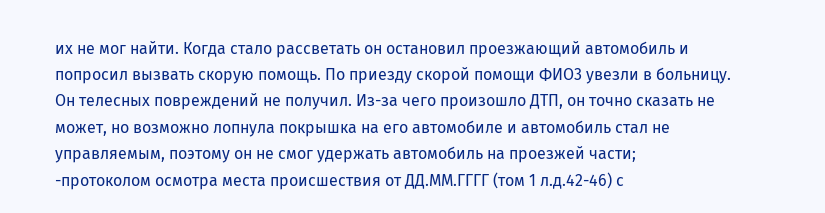их не мог найти. Когда стало рассветать он остановил проезжающий автомобиль и попросил вызвать скорую помощь. По приезду скорой помощи ФИО3 увезли в больницу. Он телесных повреждений не получил. Из-за чего произошло ДТП, он точно сказать не может, но возможно лопнула покрышка на его автомобиле и автомобиль стал не управляемым, поэтому он не смог удержать автомобиль на проезжей части;
-протоколом осмотра места происшествия от ДД.ММ.ГГГГ (том 1 л.д.42-46) с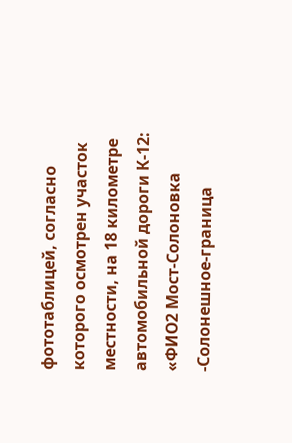фототаблицей, согласно которого осмотрен участок местности, на 18 километре автомобильной дороги К-12: «ФИО2 Мост-Солоновка -Солонешное-граница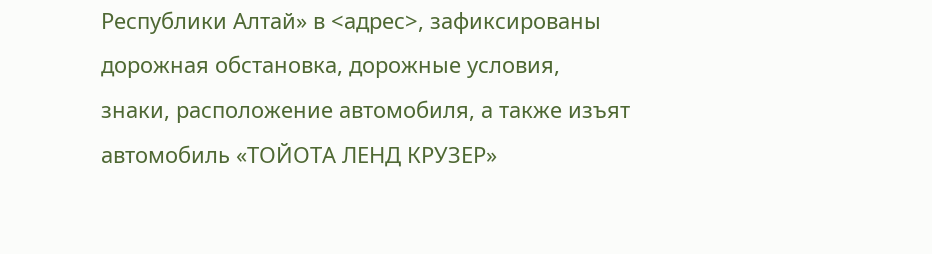Республики Алтай» в <адрес>, зафиксированы дорожная обстановка, дорожные условия, знаки, расположение автомобиля, а также изъят автомобиль «ТОЙОТА ЛЕНД КРУЗЕР»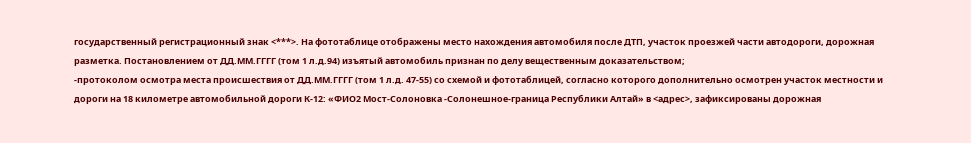государственный регистрационный знак <***>. На фототаблице отображены место нахождения автомобиля после ДТП, участок проезжей части автодороги, дорожная разметка. Постановлением от ДД.ММ.ГГГГ (том 1 л.д.94) изъятый автомобиль признан по делу вещественным доказательством;
-протоколом осмотра места происшествия от ДД.ММ.ГГГГ (том 1 л.д. 47-55) со схемой и фототаблицей, согласно которого дополнительно осмотрен участок местности и дороги на 18 километре автомобильной дороги К-12: «ФИО2 Мост-Солоновка -Солонешное-граница Республики Алтай» в <адрес>, зафиксированы дорожная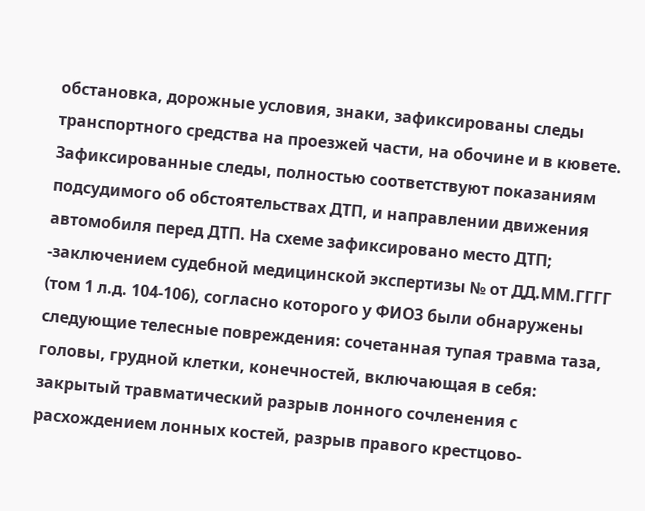обстановка, дорожные условия, знаки, зафиксированы следы транспортного средства на проезжей части, на обочине и в кювете. Зафиксированные следы, полностью соответствуют показаниям подсудимого об обстоятельствах ДТП, и направлении движения автомобиля перед ДТП. На схеме зафиксировано место ДТП;
-заключением судебной медицинской экспертизы № от ДД.ММ.ГГГГ (том 1 л.д. 104-106), согласно которого у ФИО3 были обнаружены следующие телесные повреждения: сочетанная тупая травма таза, головы, грудной клетки, конечностей, включающая в себя: закрытый травматический разрыв лонного сочленения с расхождением лонных костей, разрыв правого крестцово-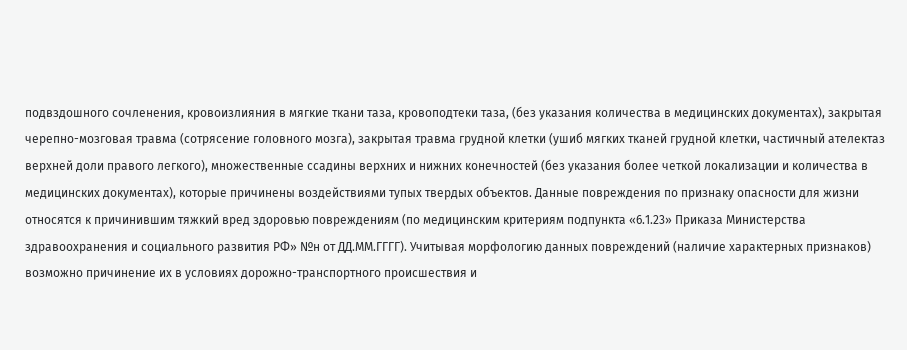подвздошного сочленения, кровоизлияния в мягкие ткани таза, кровоподтеки таза, (без указания количества в медицинских документах), закрытая черепно-мозговая травма (сотрясение головного мозга), закрытая травма грудной клетки (ушиб мягких тканей грудной клетки, частичный ателектаз верхней доли правого легкого), множественные ссадины верхних и нижних конечностей (без указания более четкой локализации и количества в медицинских документах), которые причинены воздействиями тупых твердых объектов. Данные повреждения по признаку опасности для жизни относятся к причинившим тяжкий вред здоровью повреждениям (по медицинским критериям подпункта «6.1.23» Приказа Министерства здравоохранения и социального развития РФ» №н от ДД.ММ.ГГГГ). Учитывая морфологию данных повреждений (наличие характерных признаков) возможно причинение их в условиях дорожно-транспортного происшествия и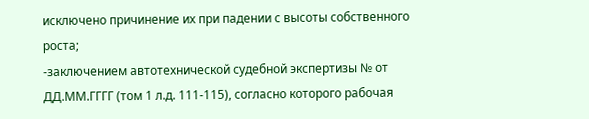исключено причинение их при падении с высоты собственного роста;
-заключением автотехнической судебной экспертизы № от ДД.ММ.ГГГГ (том 1 л.д. 111-115), согласно которого рабочая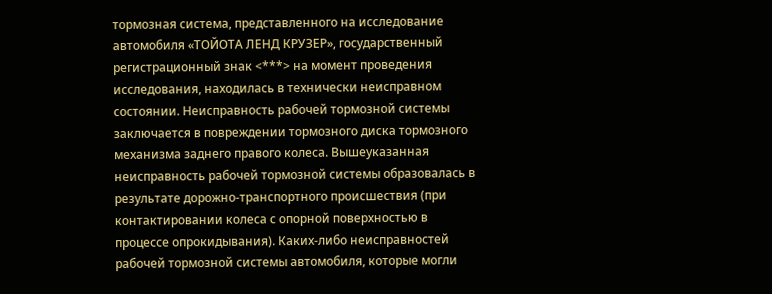тормозная система, представленного на исследование автомобиля «ТОЙОТА ЛЕНД КРУЗЕР», государственный регистрационный знак <***> на момент проведения исследования, находилась в технически неисправном состоянии. Неисправность рабочей тормозной системы заключается в повреждении тормозного диска тормозного механизма заднего правого колеса. Вышеуказанная неисправность рабочей тормозной системы образовалась в результате дорожно-транспортного происшествия (при контактировании колеса с опорной поверхностью в процессе опрокидывания). Каких-либо неисправностей рабочей тормозной системы автомобиля, которые могли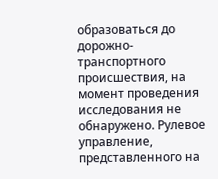образоваться до дорожно-транспортного происшествия, на момент проведения исследования не обнаружено. Рулевое управление, представленного на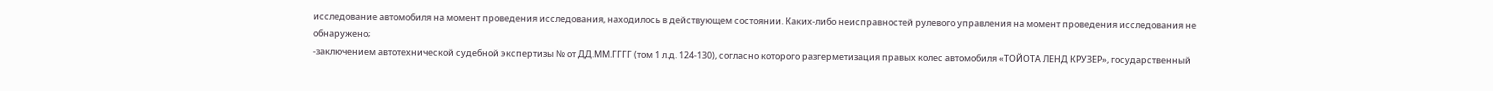исследование автомобиля на момент проведения исследования, находилось в действующем состоянии. Каких-либо неисправностей рулевого управления на момент проведения исследования не обнаружено;
-заключением автотехнической судебной экспертизы № от ДД.ММ.ГГГГ (том 1 л.д. 124-130), согласно которого разгерметизация правых колес автомобиля «ТОЙОТА ЛЕНД КРУЗЕР», государственный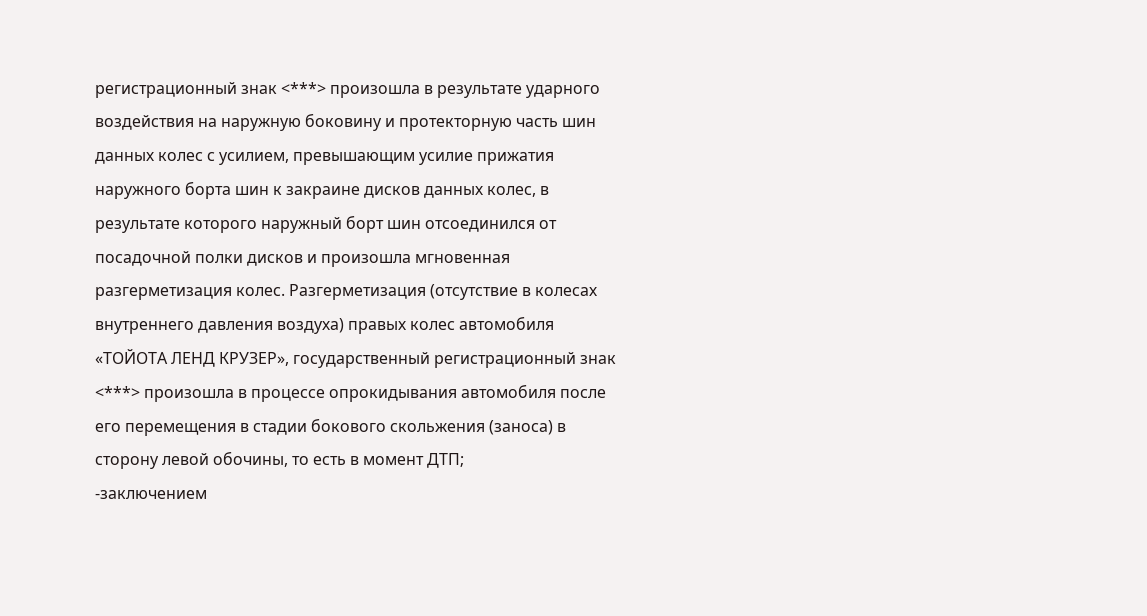регистрационный знак <***> произошла в результате ударного воздействия на наружную боковину и протекторную часть шин данных колес с усилием, превышающим усилие прижатия наружного борта шин к закраине дисков данных колес, в результате которого наружный борт шин отсоединился от посадочной полки дисков и произошла мгновенная разгерметизация колес. Разгерметизация (отсутствие в колесах внутреннего давления воздуха) правых колес автомобиля «ТОЙОТА ЛЕНД КРУЗЕР», государственный регистрационный знак <***> произошла в процессе опрокидывания автомобиля после его перемещения в стадии бокового скольжения (заноса) в сторону левой обочины, то есть в момент ДТП;
-заключением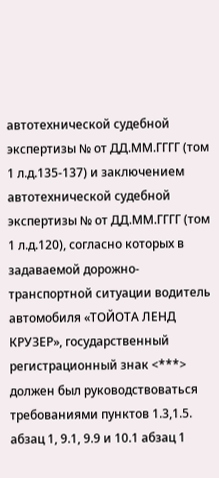автотехнической судебной экспертизы № от ДД.ММ.ГГГГ (том 1 л.д.135-137) и заключением автотехнической судебной экспертизы № от ДД.ММ.ГГГГ (том 1 л.д.120), согласно которых в задаваемой дорожно-транспортной ситуации водитель автомобиля «ТОЙОТА ЛЕНД КРУЗЕР», государственный регистрационный знак <***> должен был руководствоваться требованиями пунктов 1.3,1.5. абзац 1, 9.1, 9.9 и 10.1 абзац 1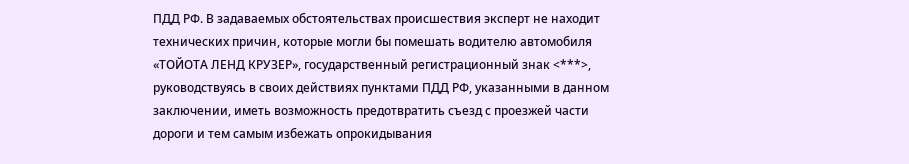ПДД РФ. В задаваемых обстоятельствах происшествия эксперт не находит технических причин, которые могли бы помешать водителю автомобиля «ТОЙОТА ЛЕНД КРУЗЕР», государственный регистрационный знак <***>, руководствуясь в своих действиях пунктами ПДД РФ, указанными в данном заключении, иметь возможность предотвратить съезд с проезжей части дороги и тем самым избежать опрокидывания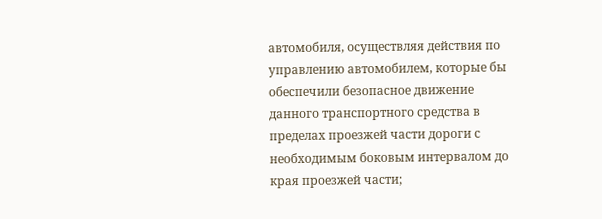автомобиля, осуществляя действия по управлению автомобилем, которые бы обеспечили безопасное движение данного транспортного средства в пределах проезжей части дороги с необходимым боковым интервалом до края проезжей части;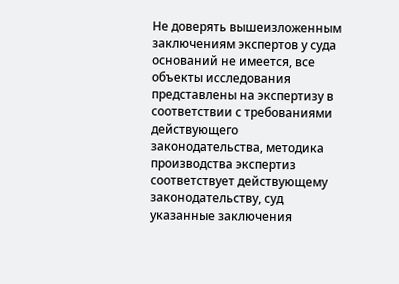Не доверять вышеизложенным заключениям экспертов у суда оснований не имеется, все объекты исследования представлены на экспертизу в соответствии с требованиями действующего законодательства, методика производства экспертиз соответствует действующему законодательству, суд указанные заключения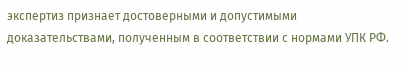экспертиз признает достоверными и допустимыми доказательствами, полученным в соответствии с нормами УПК РФ.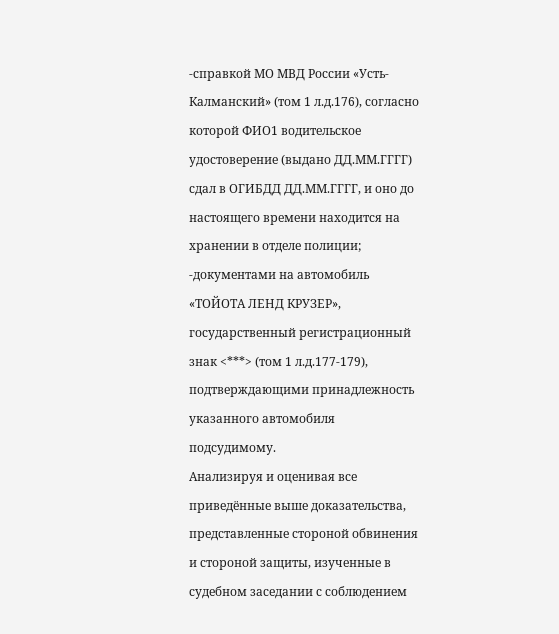-справкой МО МВД России «Усть-Калманский» (том 1 л.д.176), согласно которой ФИО1 водительское удостоверение (выдано ДД.ММ.ГГГГ) сдал в ОГИБДД ДД.ММ.ГГГГ, и оно до настоящего времени находится на хранении в отделе полиции;
-документами на автомобиль «ТОЙОТА ЛЕНД КРУЗЕР», государственный регистрационный знак <***> (том 1 л.д.177-179), подтверждающими принадлежность указанного автомобиля подсудимому.
Анализируя и оценивая все приведённые выше доказательства, представленные стороной обвинения и стороной защиты, изученные в судебном заседании с соблюдением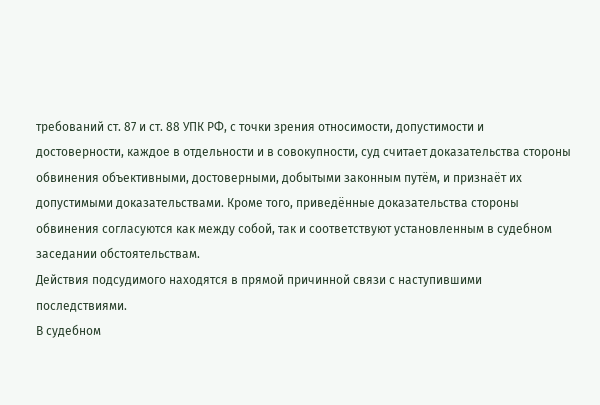требований ст. 87 и ст. 88 УПК РФ, с точки зрения относимости, допустимости и достоверности, каждое в отдельности и в совокупности, суд считает доказательства стороны обвинения объективными, достоверными, добытыми законным путём, и признаёт их допустимыми доказательствами. Кроме того, приведённые доказательства стороны обвинения согласуются как между собой, так и соответствуют установленным в судебном заседании обстоятельствам.
Действия подсудимого находятся в прямой причинной связи с наступившими последствиями.
В судебном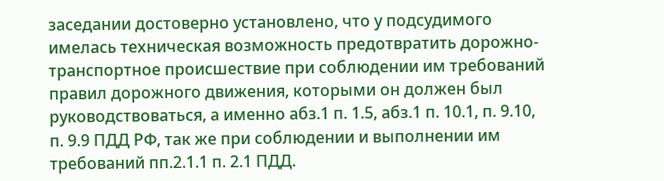заседании достоверно установлено, что у подсудимого имелась техническая возможность предотвратить дорожно-транспортное происшествие при соблюдении им требований правил дорожного движения, которыми он должен был руководствоваться, а именно абз.1 п. 1.5, абз.1 п. 10.1, п. 9.10, п. 9.9 ПДД РФ, так же при соблюдении и выполнении им требований пп.2.1.1 п. 2.1 ПДД.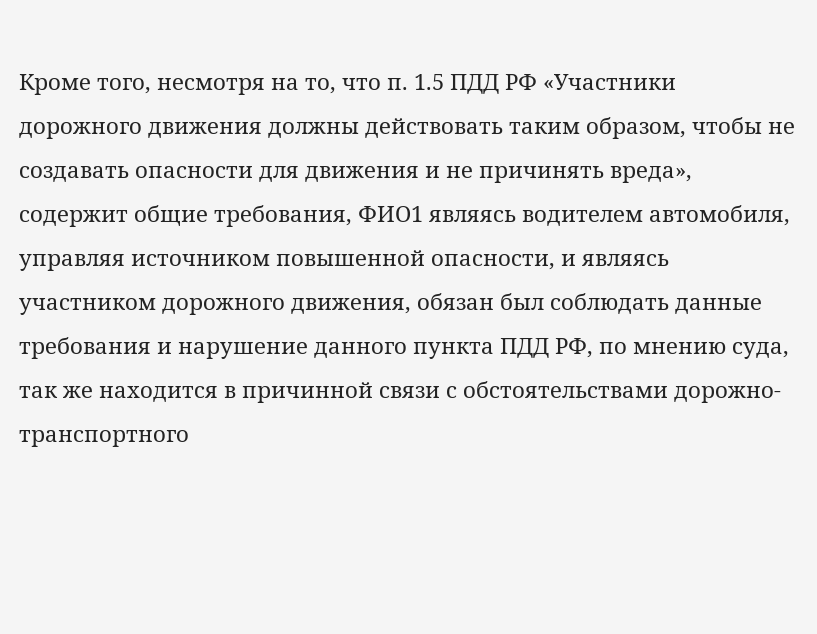Кроме того, несмотря на то, что п. 1.5 ПДД РФ «Участники дорожного движения должны действовать таким образом, чтобы не создавать опасности для движения и не причинять вреда», содержит общие требования, ФИО1 являясь водителем автомобиля, управляя источником повышенной опасности, и являясь участником дорожного движения, обязан был соблюдать данные требования и нарушение данного пункта ПДД РФ, по мнению суда, так же находится в причинной связи с обстоятельствами дорожно-транспортного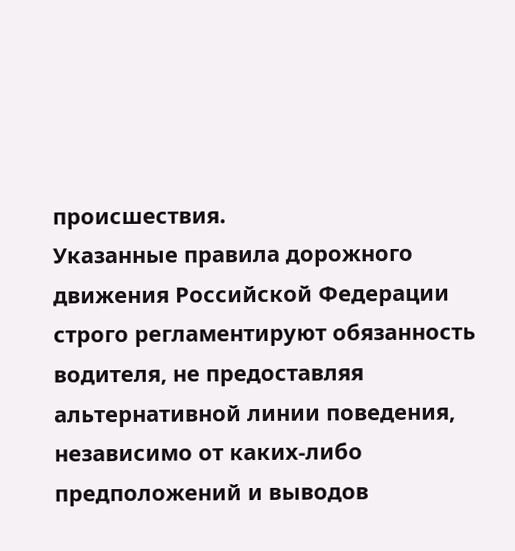происшествия.
Указанные правила дорожного движения Российской Федерации строго регламентируют обязанность водителя, не предоставляя альтернативной линии поведения, независимо от каких-либо предположений и выводов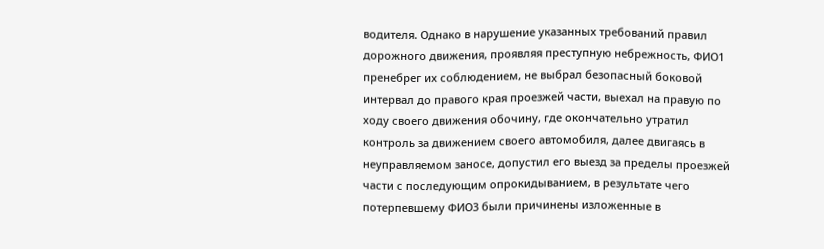водителя. Однако в нарушение указанных требований правил дорожного движения, проявляя преступную небрежность, ФИО1 пренебрег их соблюдением, не выбрал безопасный боковой интервал до правого края проезжей части, выехал на правую по ходу своего движения обочину, где окончательно утратил контроль за движением своего автомобиля, далее двигаясь в неуправляемом заносе, допустил его выезд за пределы проезжей части с последующим опрокидыванием, в результате чего потерпевшему ФИО3 были причинены изложенные в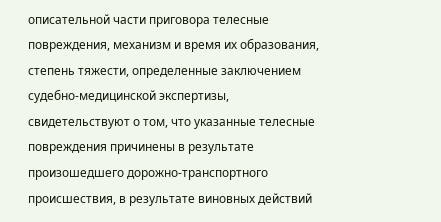описательной части приговора телесные повреждения, механизм и время их образования, степень тяжести, определенные заключением судебно-медицинской экспертизы, свидетельствуют о том, что указанные телесные повреждения причинены в результате произошедшего дорожно-транспортного происшествия, в результате виновных действий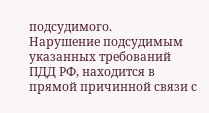подсудимого.
Нарушение подсудимым указанных требований ПДД РФ, находится в прямой причинной связи с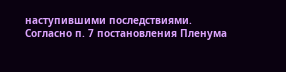наступившими последствиями.
Согласно п. 7 постановления Пленума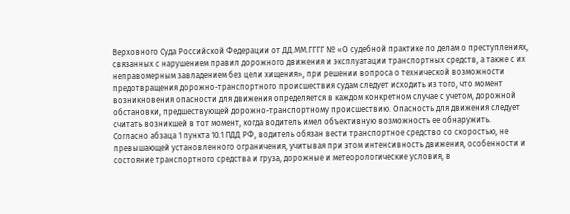Верховного Суда Российской Федерации от ДД.ММ.ГГГГ № «О судебной практике по делам о преступлениях, связанных с нарушением правил дорожного движения и эксплуатации транспортных средств, а также с их неправомерным завладением без цели хищения», при решении вопроса о технической возможности предотвращения дорожно-транспортного происшествия судам следует исходить из того, что момент возникновения опасности для движения определяется в каждом конкретном случае с учетом, дорожной обстановки, предшествующей дорожно-транспортному происшествию. Опасность для движения следует считать возникшей в тот момент, когда водитель имел объективную возможность ее обнаружить.
Согласно абзаца 1 пункта 10.1 ПДД РФ, водитель обязан вести транспортное средство со скоростью, не превышающей установленного ограничения, учитывая при этом интенсивность движения, особенности и состояние транспортного средства и груза, дорожные и метеорологические условия, в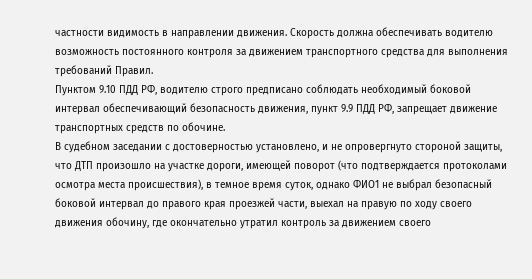частности видимость в направлении движения. Скорость должна обеспечивать водителю возможность постоянного контроля за движением транспортного средства для выполнения требований Правил.
Пунктом 9.10 ПДД РФ, водителю строго предписано соблюдать необходимый боковой интервал обеспечивающий безопасность движения, пункт 9.9 ПДД РФ, запрещает движение транспортных средств по обочине.
В судебном заседании с достоверностью установлено, и не опровергнуто стороной защиты, что ДТП произошло на участке дороги, имеющей поворот (что подтверждается протоколами осмотра места происшествия), в темное время суток, однако ФИО1 не выбрал безопасный боковой интервал до правого края проезжей части, выехал на правую по ходу своего движения обочину, где окончательно утратил контроль за движением своего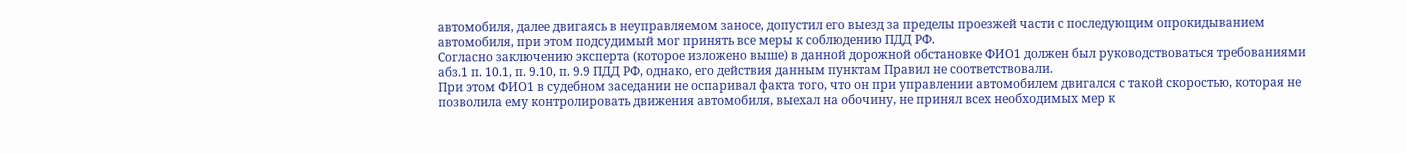автомобиля, далее двигаясь в неуправляемом заносе, допустил его выезд за пределы проезжей части с последующим опрокидыванием автомобиля, при этом подсудимый мог принять все меры к соблюдению ПДД РФ.
Согласно заключению эксперта (которое изложено выше) в данной дорожной обстановке ФИО1 должен был руководствоваться требованиями абз.1 п. 10.1, п. 9.10, п. 9.9 ПДД РФ, однако, его действия данным пунктам Правил не соответствовали.
При этом ФИО1 в судебном заседании не оспаривал факта того, что он при управлении автомобилем двигался с такой скоростью, которая не позволила ему контролировать движения автомобиля, выехал на обочину, не принял всех необходимых мер к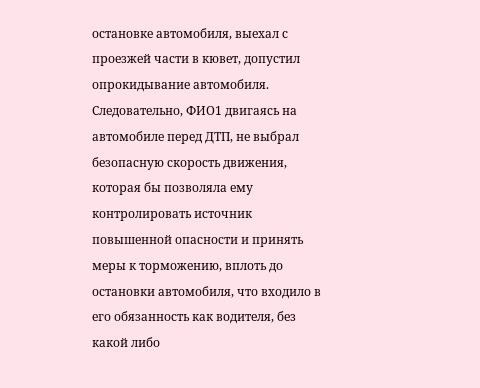остановке автомобиля, выехал с проезжей части в кювет, допустил опрокидывание автомобиля.
Следовательно, ФИО1 двигаясь на автомобиле перед ДТП, не выбрал безопасную скорость движения, которая бы позволяла ему контролировать источник повышенной опасности и принять меры к торможению, вплоть до остановки автомобиля, что входило в его обязанность как водителя, без какой либо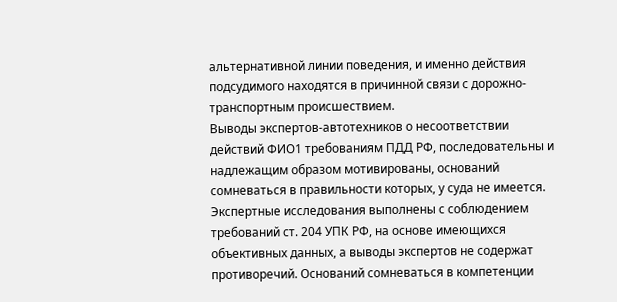альтернативной линии поведения, и именно действия подсудимого находятся в причинной связи с дорожно-транспортным происшествием.
Выводы экспертов-автотехников о несоответствии действий ФИО1 требованиям ПДД РФ, последовательны и надлежащим образом мотивированы, оснований сомневаться в правильности которых, у суда не имеется. Экспертные исследования выполнены с соблюдением требований ст. 204 УПК РФ, на основе имеющихся объективных данных, а выводы экспертов не содержат противоречий. Оснований сомневаться в компетенции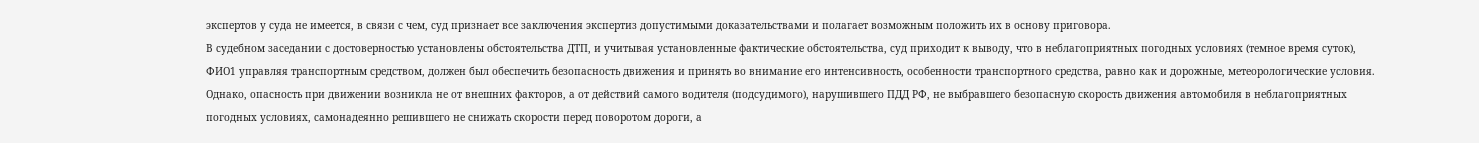экспертов у суда не имеется, в связи с чем, суд признает все заключения экспертиз допустимыми доказательствами и полагает возможным положить их в основу приговора.
В судебном заседании с достоверностью установлены обстоятельства ДТП, и учитывая установленные фактические обстоятельства, суд приходит к выводу, что в неблагоприятных погодных условиях (темное время суток), ФИО1 управляя транспортным средством, должен был обеспечить безопасность движения и принять во внимание его интенсивность, особенности транспортного средства, равно как и дорожные, метеорологические условия. Однако, опасность при движении возникла не от внешних факторов, а от действий самого водителя (подсудимого), нарушившего ПДД РФ, не выбравшего безопасную скорость движения автомобиля в неблагоприятных погодных условиях, самонадеянно решившего не снижать скорости перед поворотом дороги, а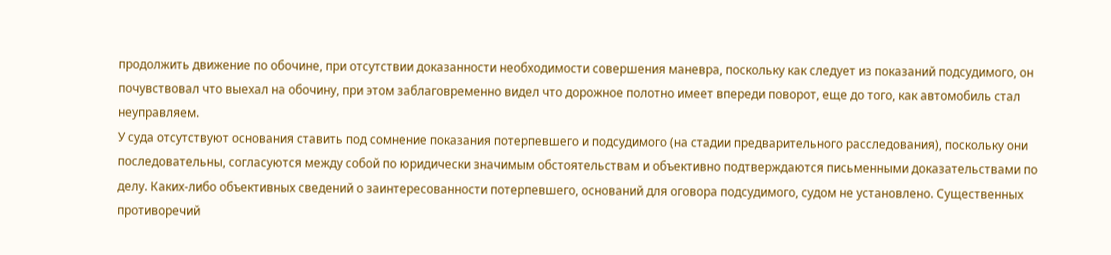продолжить движение по обочине, при отсутствии доказанности необходимости совершения маневра, поскольку как следует из показаний подсудимого, он почувствовал что выехал на обочину, при этом заблаговременно видел что дорожное полотно имеет впереди поворот, еще до того, как автомобиль стал неуправляем.
У суда отсутствуют основания ставить под сомнение показания потерпевшего и подсудимого (на стадии предварительного расследования), поскольку они последовательны, согласуются между собой по юридически значимым обстоятельствам и объективно подтверждаются письменными доказательствами по делу. Каких-либо объективных сведений о заинтересованности потерпевшего, оснований для оговора подсудимого, судом не установлено. Существенных противоречий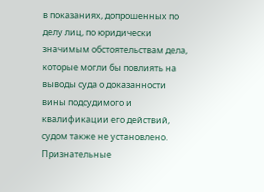в показаниях, допрошенных по делу лиц, по юридически значимым обстоятельствам дела, которые могли бы повлиять на выводы суда о доказанности вины подсудимого и квалификации его действий, судом также не установлено.
Признательные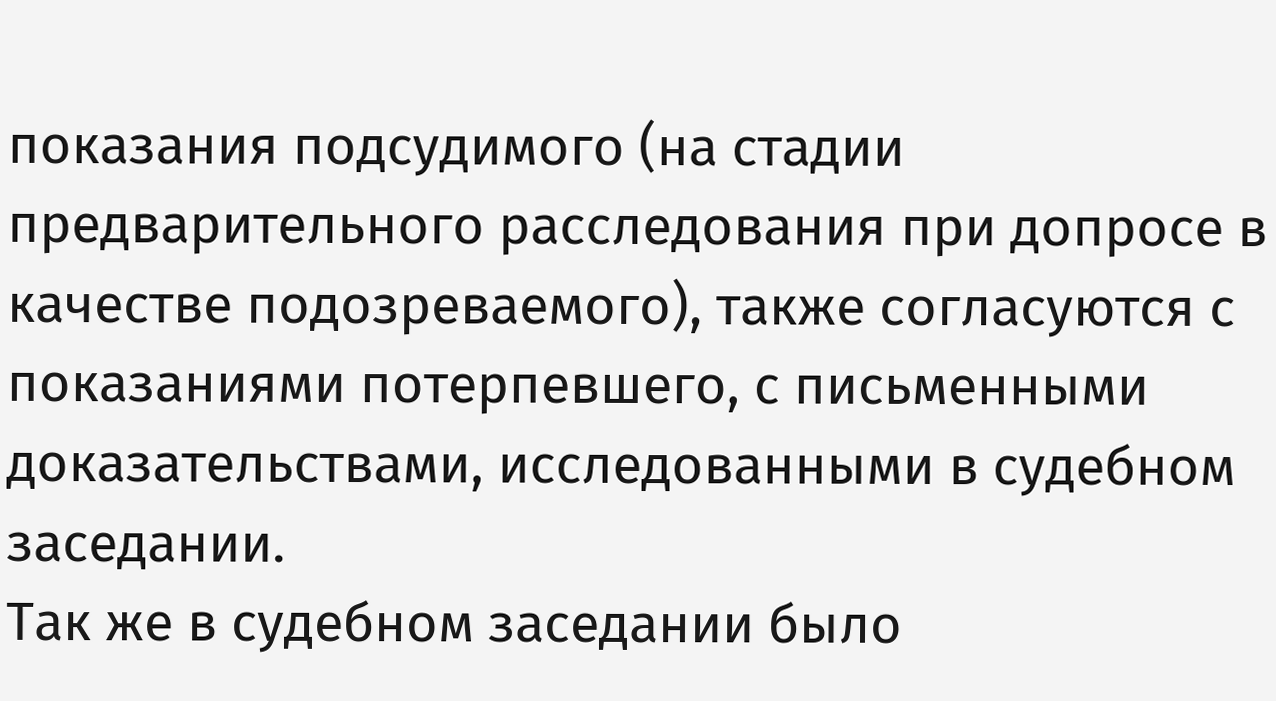показания подсудимого (на стадии предварительного расследования при допросе в качестве подозреваемого), также согласуются с показаниями потерпевшего, с письменными доказательствами, исследованными в судебном заседании.
Так же в судебном заседании было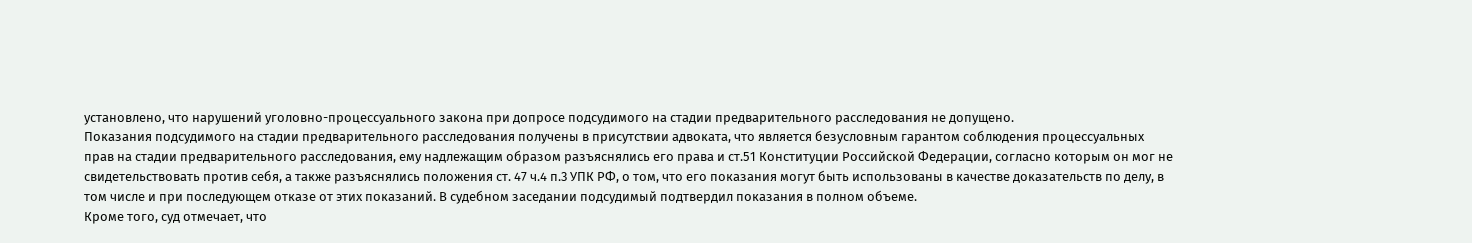установлено, что нарушений уголовно-процессуального закона при допросе подсудимого на стадии предварительного расследования не допущено.
Показания подсудимого на стадии предварительного расследования получены в присутствии адвоката, что является безусловным гарантом соблюдения процессуальных прав на стадии предварительного расследования, ему надлежащим образом разъяснялись его права и ст.51 Конституции Российской Федерации, согласно которым он мог не свидетельствовать против себя, а также разъяснялись положения ст. 47 ч.4 п.3 УПК РФ, о том, что его показания могут быть использованы в качестве доказательств по делу, в том числе и при последующем отказе от этих показаний. В судебном заседании подсудимый подтвердил показания в полном объеме.
Кроме того, суд отмечает, что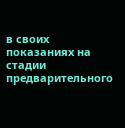в своих показаниях на стадии предварительного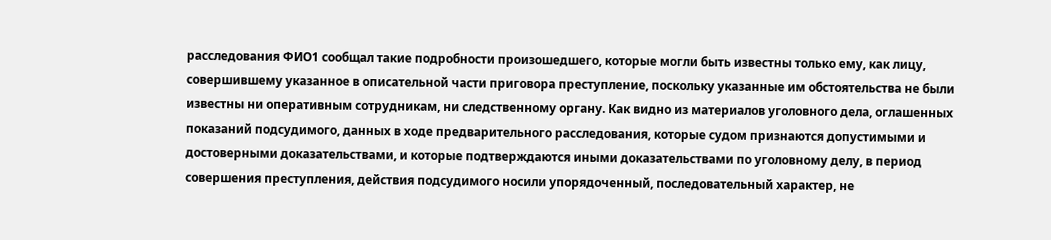расследования ФИО1 сообщал такие подробности произошедшего, которые могли быть известны только ему, как лицу, совершившему указанное в описательной части приговора преступление, поскольку указанные им обстоятельства не были известны ни оперативным сотрудникам, ни следственному органу. Как видно из материалов уголовного дела, оглашенных показаний подсудимого, данных в ходе предварительного расследования, которые судом признаются допустимыми и достоверными доказательствами, и которые подтверждаются иными доказательствами по уголовному делу, в период совершения преступления, действия подсудимого носили упорядоченный, последовательный характер, не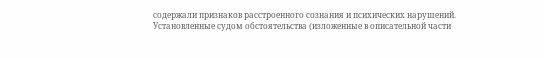содержали признаков расстроенного сознания и психических нарушений.
Установленные судом обстоятельства (изложенные в описательной части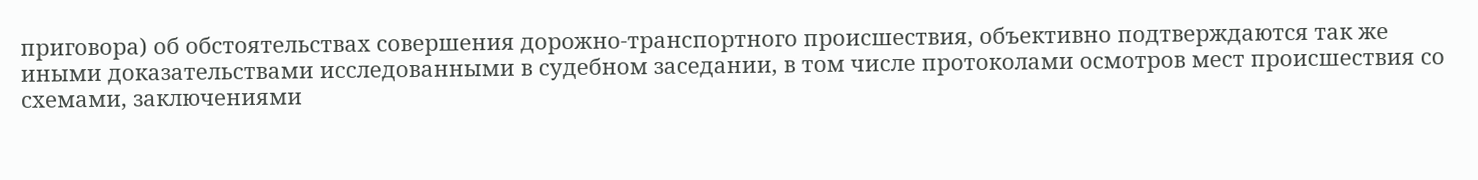приговора) об обстоятельствах совершения дорожно-транспортного происшествия, объективно подтверждаются так же иными доказательствами исследованными в судебном заседании, в том числе протоколами осмотров мест происшествия со схемами, заключениями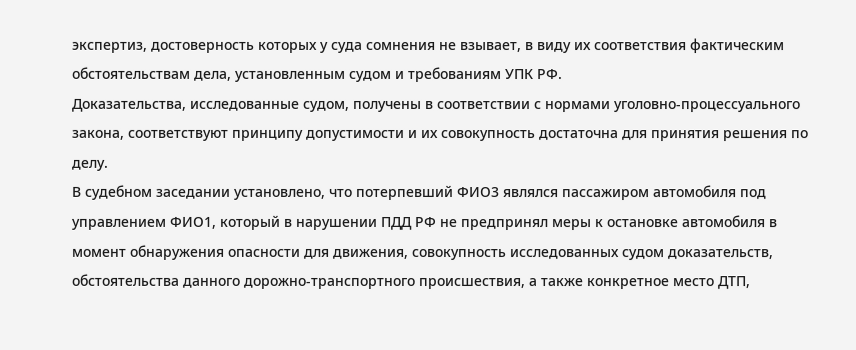экспертиз, достоверность которых у суда сомнения не взывает, в виду их соответствия фактическим обстоятельствам дела, установленным судом и требованиям УПК РФ.
Доказательства, исследованные судом, получены в соответствии с нормами уголовно-процессуального закона, соответствуют принципу допустимости и их совокупность достаточна для принятия решения по делу.
В судебном заседании установлено, что потерпевший ФИО3 являлся пассажиром автомобиля под управлением ФИО1, который в нарушении ПДД РФ не предпринял меры к остановке автомобиля в момент обнаружения опасности для движения, совокупность исследованных судом доказательств, обстоятельства данного дорожно-транспортного происшествия, а также конкретное место ДТП,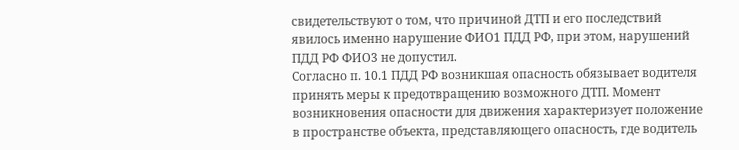свидетельствуют о том, что причиной ДТП и его последствий явилось именно нарушение ФИО1 ПДД РФ, при этом, нарушений ПДД РФ ФИО3 не допустил.
Согласно п. 10.1 ПДД РФ возникшая опасность обязывает водителя принять меры к предотвращению возможного ДТП. Момент возникновения опасности для движения характеризует положение в пространстве объекта, представляющего опасность, где водитель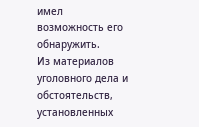имел возможность его обнаружить.
Из материалов уголовного дела и обстоятельств, установленных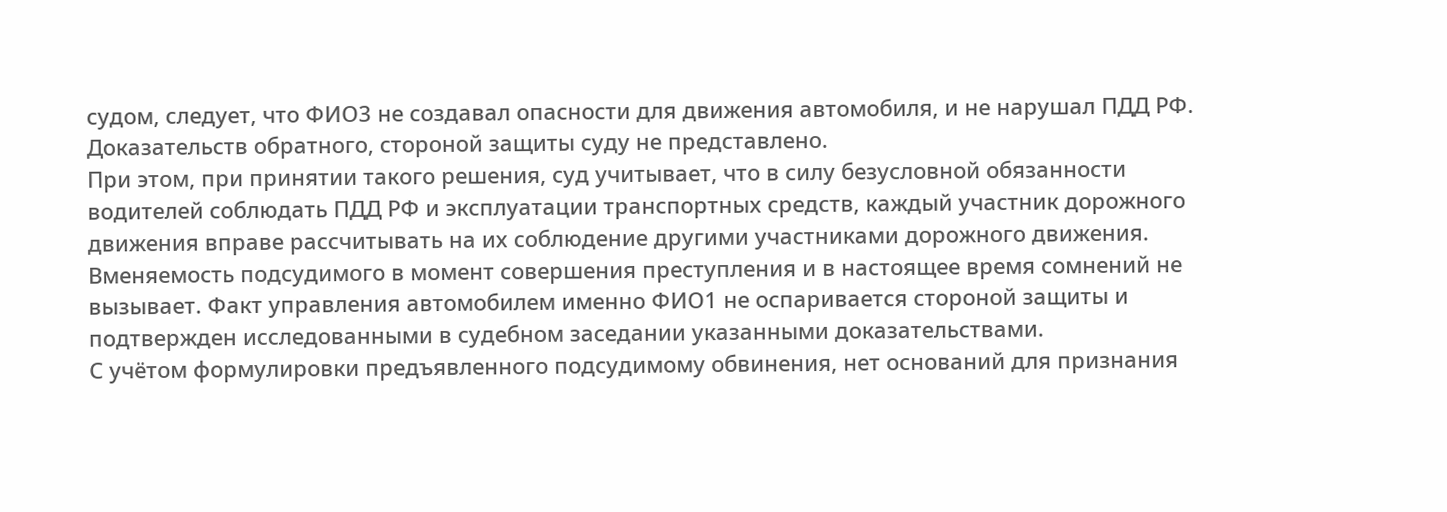судом, следует, что ФИО3 не создавал опасности для движения автомобиля, и не нарушал ПДД РФ. Доказательств обратного, стороной защиты суду не представлено.
При этом, при принятии такого решения, суд учитывает, что в силу безусловной обязанности водителей соблюдать ПДД РФ и эксплуатации транспортных средств, каждый участник дорожного движения вправе рассчитывать на их соблюдение другими участниками дорожного движения.
Вменяемость подсудимого в момент совершения преступления и в настоящее время сомнений не вызывает. Факт управления автомобилем именно ФИО1 не оспаривается стороной защиты и подтвержден исследованными в судебном заседании указанными доказательствами.
С учётом формулировки предъявленного подсудимому обвинения, нет оснований для признания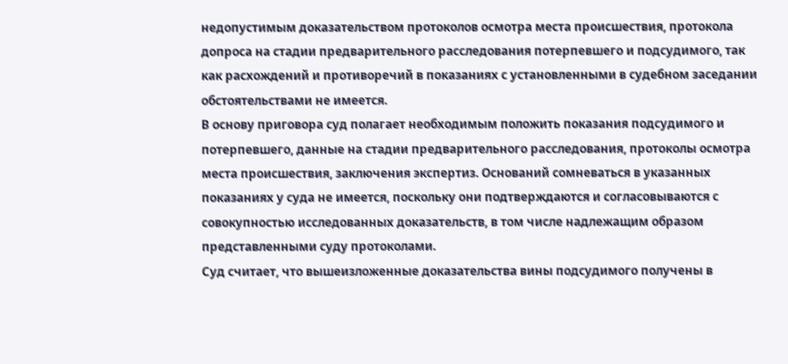недопустимым доказательством протоколов осмотра места происшествия, протокола допроса на стадии предварительного расследования потерпевшего и подсудимого, так как расхождений и противоречий в показаниях с установленными в судебном заседании обстоятельствами не имеется.
В основу приговора суд полагает необходимым положить показания подсудимого и потерпевшего, данные на стадии предварительного расследования, протоколы осмотра места происшествия, заключения экспертиз. Оснований сомневаться в указанных показаниях у суда не имеется, поскольку они подтверждаются и согласовываются с совокупностью исследованных доказательств, в том числе надлежащим образом представленными суду протоколами.
Суд считает, что вышеизложенные доказательства вины подсудимого получены в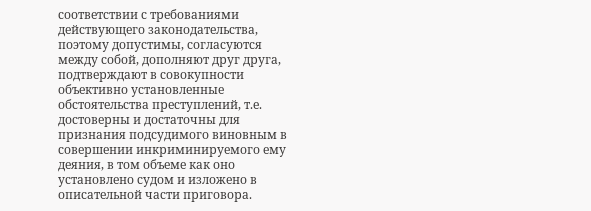соответствии с требованиями действующего законодательства, поэтому допустимы, согласуются между собой, дополняют друг друга, подтверждают в совокупности объективно установленные обстоятельства преступлений, т.е. достоверны и достаточны для признания подсудимого виновным в совершении инкриминируемого ему деяния, в том объеме как оно установлено судом и изложено в описательной части приговора.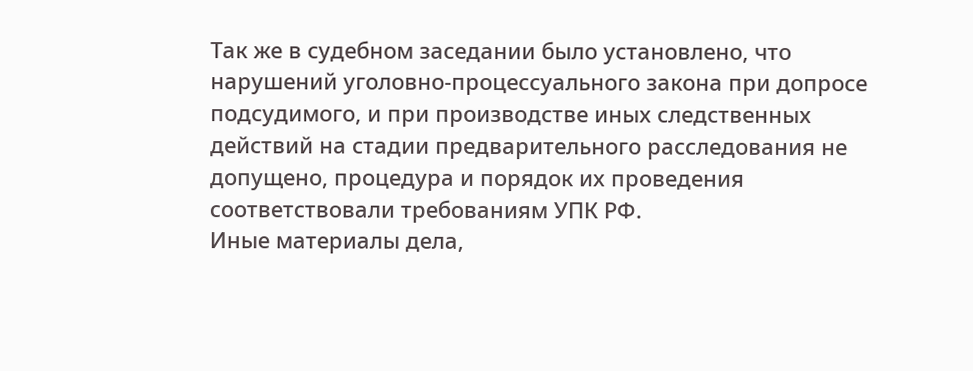Так же в судебном заседании было установлено, что нарушений уголовно-процессуального закона при допросе подсудимого, и при производстве иных следственных действий на стадии предварительного расследования не допущено, процедура и порядок их проведения соответствовали требованиям УПК РФ.
Иные материалы дела,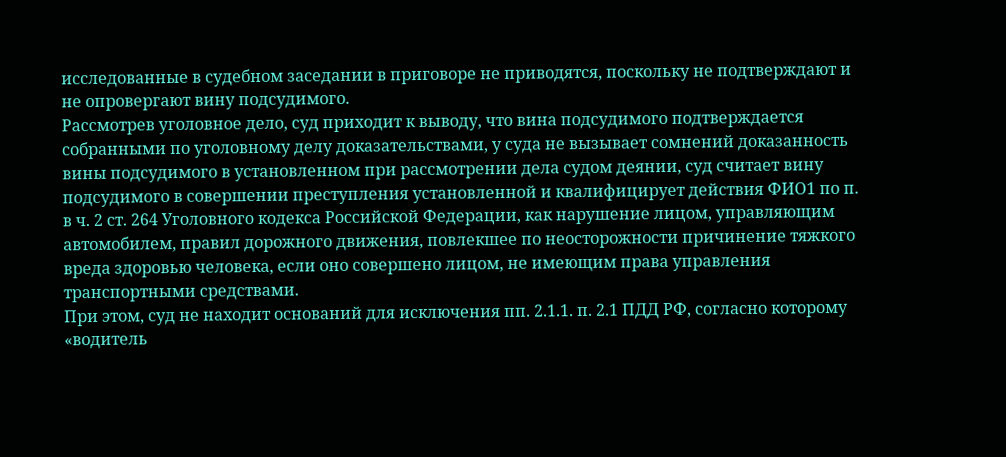исследованные в судебном заседании в приговоре не приводятся, поскольку не подтверждают и не опровергают вину подсудимого.
Рассмотрев уголовное дело, суд приходит к выводу, что вина подсудимого подтверждается собранными по уголовному делу доказательствами, у суда не вызывает сомнений доказанность вины подсудимого в установленном при рассмотрении дела судом деянии, суд считает вину подсудимого в совершении преступления установленной и квалифицирует действия ФИО1 по п. в ч. 2 ст. 264 Уголовного кодекса Российской Федерации, как нарушение лицом, управляющим автомобилем, правил дорожного движения, повлекшее по неосторожности причинение тяжкого вреда здоровью человека, если оно совершено лицом, не имеющим права управления транспортными средствами.
При этом, суд не находит оснований для исключения пп. 2.1.1. п. 2.1 ПДД РФ, согласно которому «водитель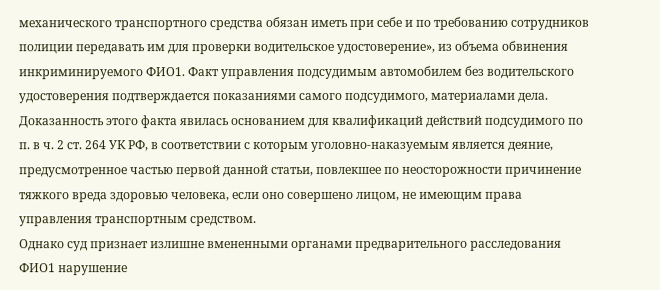механического транспортного средства обязан иметь при себе и по требованию сотрудников полиции передавать им для проверки водительское удостоверение», из объема обвинения инкриминируемого ФИО1. Факт управления подсудимым автомобилем без водительского удостоверения подтверждается показаниями самого подсудимого, материалами дела. Доказанность этого факта явилась основанием для квалификаций действий подсудимого по п. в ч. 2 ст. 264 УК РФ, в соответствии с которым уголовно-наказуемым является деяние, предусмотренное частью первой данной статьи, повлекшее по неосторожности причинение тяжкого вреда здоровью человека, если оно совершено лицом, не имеющим права управления транспортным средством.
Однако суд признает излишне вмененными органами предварительного расследования ФИО1 нарушение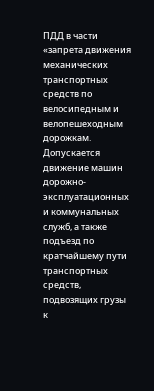ПДД в части «запрета движения механических транспортных средств по велосипедным и велопешеходным дорожкам. Допускается движение машин дорожно-эксплуатационных и коммунальных служб, а также подъезд по кратчайшему пути транспортных средств, подвозящих грузы к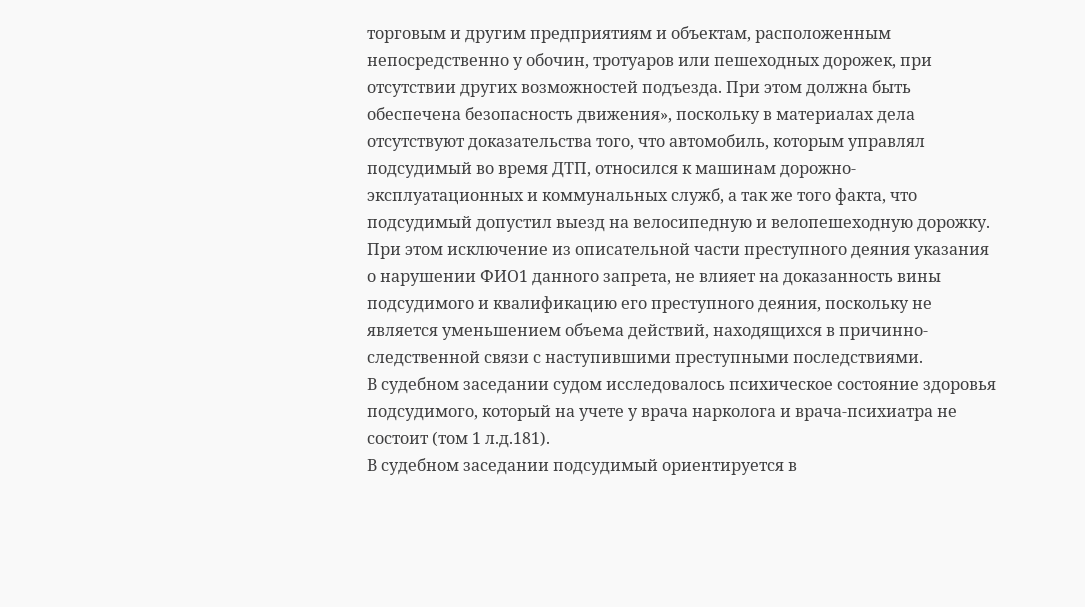торговым и другим предприятиям и объектам, расположенным непосредственно у обочин, тротуаров или пешеходных дорожек, при отсутствии других возможностей подъезда. При этом должна быть обеспечена безопасность движения», поскольку в материалах дела отсутствуют доказательства того, что автомобиль, которым управлял подсудимый во время ДТП, относился к машинам дорожно-эксплуатационных и коммунальных служб, а так же того факта, что подсудимый допустил выезд на велосипедную и велопешеходную дорожку.
При этом исключение из описательной части преступного деяния указания о нарушении ФИО1 данного запрета, не влияет на доказанность вины подсудимого и квалификацию его преступного деяния, поскольку не является уменьшением объема действий, находящихся в причинно-следственной связи с наступившими преступными последствиями.
В судебном заседании судом исследовалось психическое состояние здоровья подсудимого, который на учете у врача нарколога и врача-психиатра не состоит (том 1 л.д.181).
В судебном заседании подсудимый ориентируется в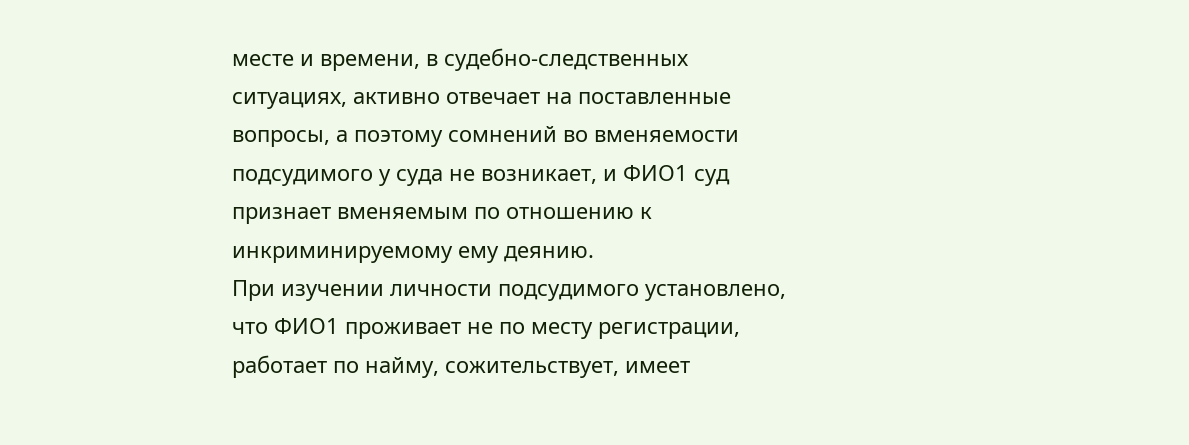месте и времени, в судебно-следственных ситуациях, активно отвечает на поставленные вопросы, а поэтому сомнений во вменяемости подсудимого у суда не возникает, и ФИО1 суд признает вменяемым по отношению к инкриминируемому ему деянию.
При изучении личности подсудимого установлено, что ФИО1 проживает не по месту регистрации, работает по найму, сожительствует, имеет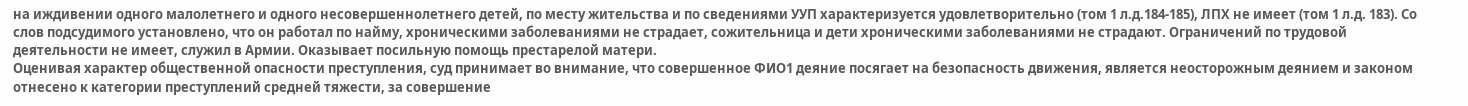на иждивении одного малолетнего и одного несовершеннолетнего детей, по месту жительства и по сведениями УУП характеризуется удовлетворительно (том 1 л.д.184-185), ЛПХ не имеет (том 1 л.д. 183). Со слов подсудимого установлено, что он работал по найму, хроническими заболеваниями не страдает, сожительница и дети хроническими заболеваниями не страдают. Ограничений по трудовой деятельности не имеет, служил в Армии. Оказывает посильную помощь престарелой матери.
Оценивая характер общественной опасности преступления, суд принимает во внимание, что совершенное ФИО1 деяние посягает на безопасность движения, является неосторожным деянием и законом отнесено к категории преступлений средней тяжести, за совершение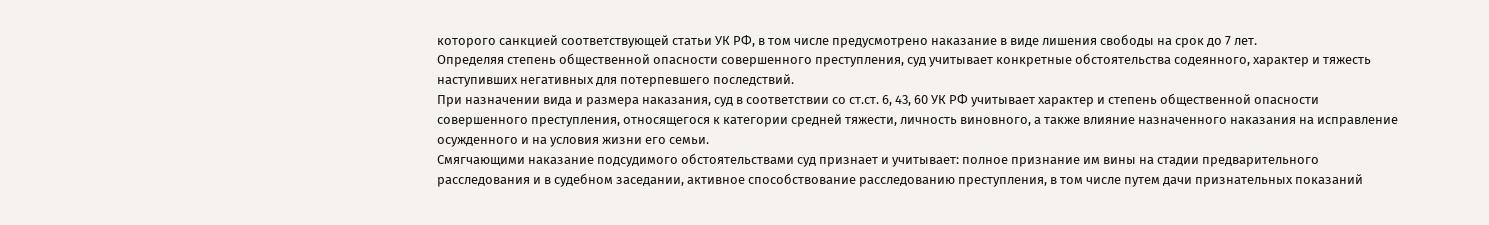которого санкцией соответствующей статьи УК РФ, в том числе предусмотрено наказание в виде лишения свободы на срок до 7 лет.
Определяя степень общественной опасности совершенного преступления, суд учитывает конкретные обстоятельства содеянного, характер и тяжесть наступивших негативных для потерпевшего последствий.
При назначении вида и размера наказания, суд в соответствии со ст.ст. 6, 43, 60 УК РФ учитывает характер и степень общественной опасности совершенного преступления, относящегося к категории средней тяжести, личность виновного, а также влияние назначенного наказания на исправление осужденного и на условия жизни его семьи.
Смягчающими наказание подсудимого обстоятельствами суд признает и учитывает: полное признание им вины на стадии предварительного расследования и в судебном заседании, активное способствование расследованию преступления, в том числе путем дачи признательных показаний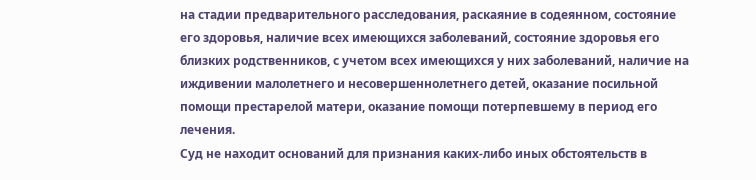на стадии предварительного расследования, раскаяние в содеянном, состояние его здоровья, наличие всех имеющихся заболеваний, состояние здоровья его близких родственников, с учетом всех имеющихся у них заболеваний, наличие на иждивении малолетнего и несовершеннолетнего детей, оказание посильной помощи престарелой матери, оказание помощи потерпевшему в период его лечения.
Суд не находит оснований для признания каких-либо иных обстоятельств в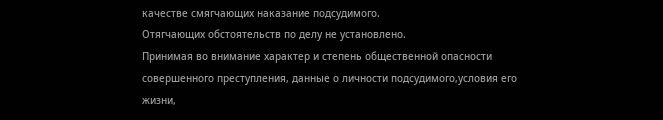качестве смягчающих наказание подсудимого.
Отягчающих обстоятельств по делу не установлено.
Принимая во внимание характер и степень общественной опасности совершенного преступления, данные о личности подсудимого,условия его жизни,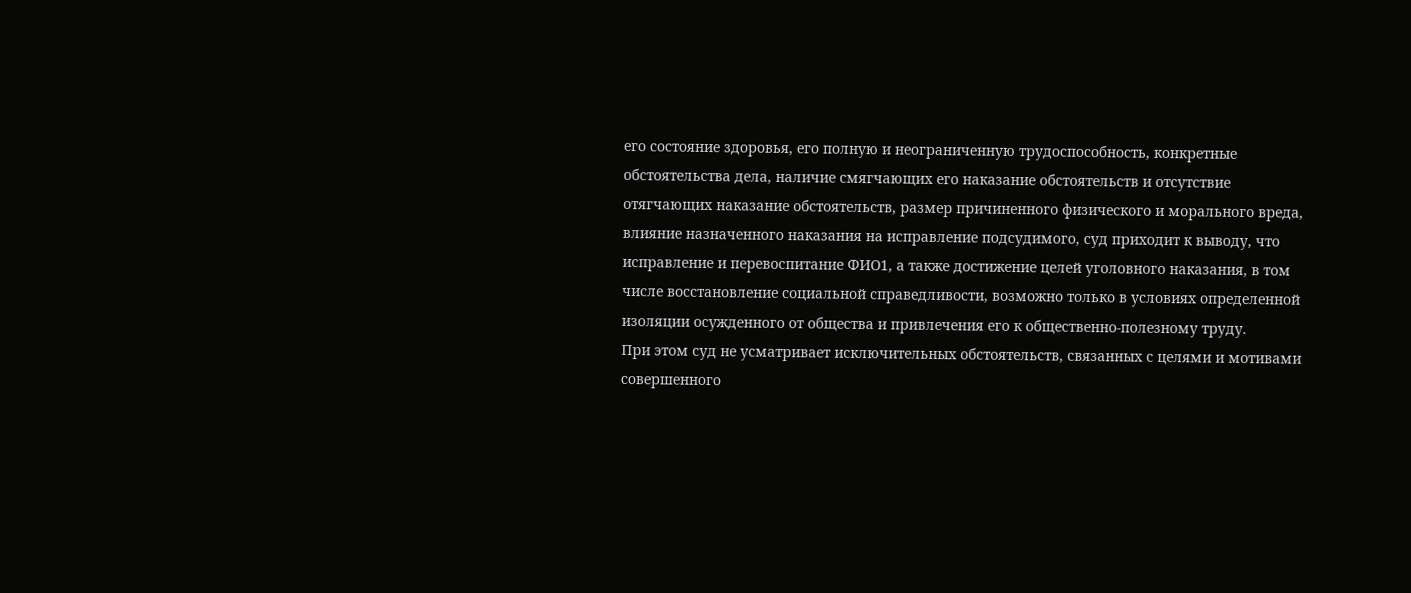его состояние здоровья, его полную и неограниченную трудоспособность, конкретные обстоятельства дела, наличие смягчающих его наказание обстоятельств и отсутствие отягчающих наказание обстоятельств, размер причиненного физического и морального вреда, влияние назначенного наказания на исправление подсудимого, суд приходит к выводу, что исправление и перевоспитание ФИО1, а также достижение целей уголовного наказания, в том числе восстановление социальной справедливости, возможно только в условиях определенной изоляции осужденного от общества и привлечения его к общественно-полезному труду.
При этом суд не усматривает исключительных обстоятельств, связанных с целями и мотивами совершенного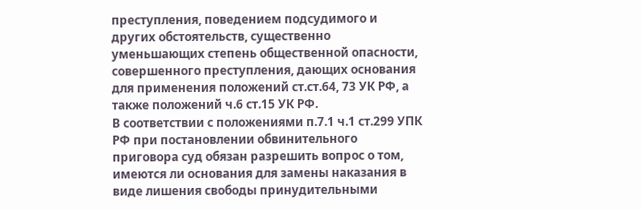преступления, поведением подсудимого и других обстоятельств, существенно уменьшающих степень общественной опасности, совершенного преступления, дающих основания для применения положений ст.ст.64, 73 УК РФ, а также положений ч.6 ст.15 УК РФ.
В соответствии с положениями п.7.1 ч.1 ст.299 УПК РФ при постановлении обвинительного приговора суд обязан разрешить вопрос о том, имеются ли основания для замены наказания в виде лишения свободы принудительными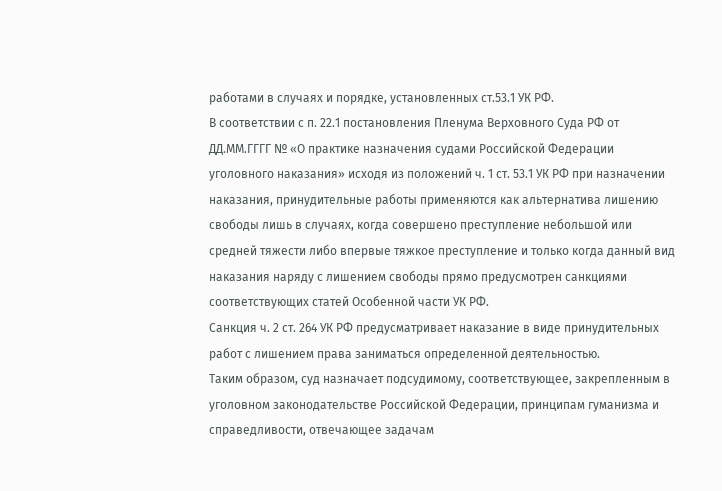работами в случаях и порядке, установленных ст.53.1 УК РФ.
В соответствии с п. 22.1 постановления Пленума Верховного Суда РФ от ДД.ММ.ГГГГ № «О практике назначения судами Российской Федерации уголовного наказания» исходя из положений ч. 1 ст. 53.1 УК РФ при назначении наказания, принудительные работы применяются как альтернатива лишению свободы лишь в случаях, когда совершено преступление небольшой или средней тяжести либо впервые тяжкое преступление и только когда данный вид наказания наряду с лишением свободы прямо предусмотрен санкциями соответствующих статей Особенной части УК РФ.
Санкция ч. 2 ст. 264 УК РФ предусматривает наказание в виде принудительных работ с лишением права заниматься определенной деятельностью.
Таким образом, суд назначает подсудимому, соответствующее, закрепленным в уголовном законодательстве Российской Федерации, принципам гуманизма и справедливости, отвечающее задачам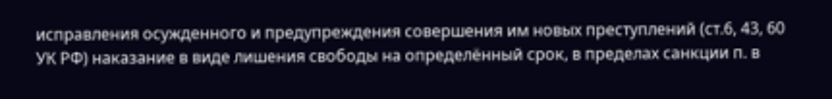исправления осужденного и предупреждения совершения им новых преступлений (ст.6, 43, 60 УК РФ) наказание в виде лишения свободы на определённый срок, в пределах санкции п. в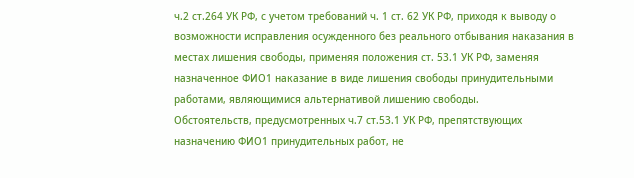ч.2 ст.264 УК РФ, с учетом требований ч. 1 ст. 62 УК РФ, приходя к выводу о возможности исправления осужденного без реального отбывания наказания в местах лишения свободы, применяя положения ст. 53.1 УК РФ, заменяя назначенное ФИО1 наказание в виде лишения свободы принудительными работами, являющимися альтернативой лишению свободы.
Обстоятельств, предусмотренных ч.7 ст.53.1 УК РФ, препятствующих назначению ФИО1 принудительных работ, не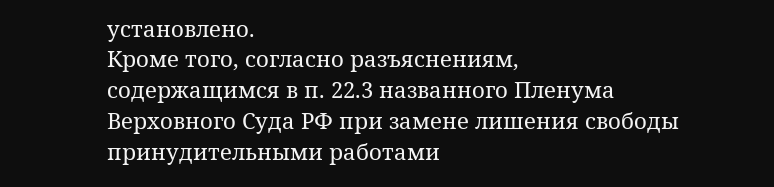установлено.
Кроме того, согласно разъяснениям, содержащимся в п. 22.3 названного Пленума Верховного Суда РФ при замене лишения свободы принудительными работами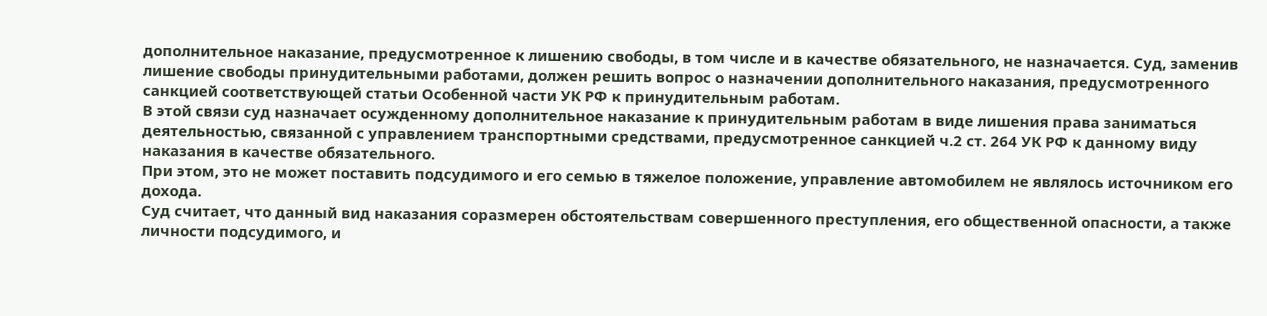дополнительное наказание, предусмотренное к лишению свободы, в том числе и в качестве обязательного, не назначается. Суд, заменив лишение свободы принудительными работами, должен решить вопрос о назначении дополнительного наказания, предусмотренного санкцией соответствующей статьи Особенной части УК РФ к принудительным работам.
В этой связи суд назначает осужденному дополнительное наказание к принудительным работам в виде лишения права заниматься деятельностью, связанной с управлением транспортными средствами, предусмотренное санкцией ч.2 ст. 264 УК РФ к данному виду наказания в качестве обязательного.
При этом, это не может поставить подсудимого и его семью в тяжелое положение, управление автомобилем не являлось источником его дохода.
Суд считает, что данный вид наказания соразмерен обстоятельствам совершенного преступления, его общественной опасности, а также личности подсудимого, и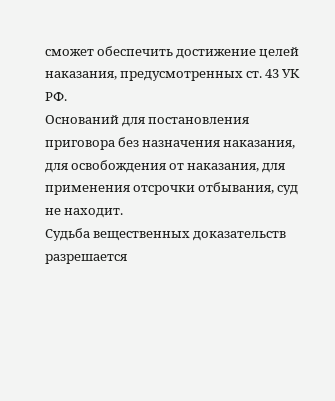сможет обеспечить достижение целей наказания, предусмотренных ст. 43 УК РФ.
Оснований для постановления приговора без назначения наказания, для освобождения от наказания, для применения отсрочки отбывания, суд не находит.
Судьба вещественных доказательств разрешается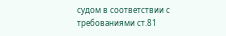судом в соответствии с требованиями ст.81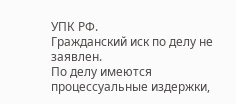УПК РФ.
Гражданский иск по делу не заявлен.
По делу имеются процессуальные издержки,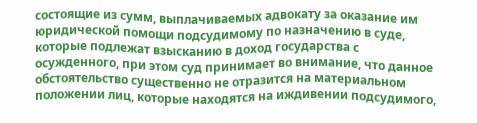состоящие из сумм, выплачиваемых адвокату за оказание им юридической помощи подсудимому по назначению в суде, которые подлежат взысканию в доход государства с осужденного, при этом суд принимает во внимание, что данное обстоятельство существенно не отразится на материальном положении лиц, которые находятся на иждивении подсудимого,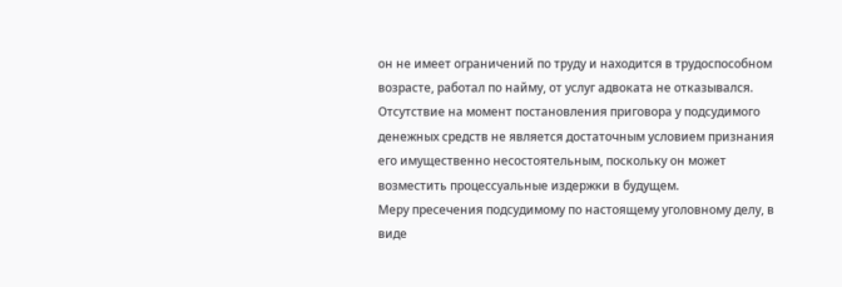он не имеет ограничений по труду и находится в трудоспособном возрасте, работал по найму, от услуг адвоката не отказывался. Отсутствие на момент постановления приговора у подсудимого денежных средств не является достаточным условием признания его имущественно несостоятельным, поскольку он может возместить процессуальные издержки в будущем.
Меру пресечения подсудимому по настоящему уголовному делу, в виде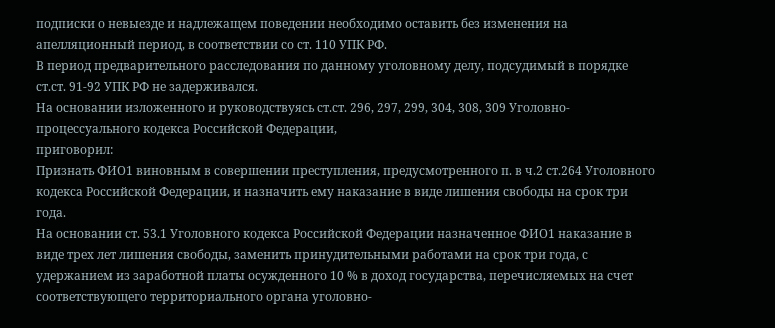подписки о невыезде и надлежащем поведении необходимо оставить без изменения на апелляционный период, в соответствии со ст. 110 УПК РФ.
В период предварительного расследования по данному уголовному делу, подсудимый в порядке ст.ст. 91-92 УПК РФ не задерживался.
На основании изложенного и руководствуясь ст.ст. 296, 297, 299, 304, 308, 309 Уголовно-процессуального кодекса Российской Федерации,
приговорил:
Признать ФИО1 виновным в совершении преступления, предусмотренного п. в ч.2 ст.264 Уголовного кодекса Российской Федерации, и назначить ему наказание в виде лишения свободы на срок три года.
На основании ст. 53.1 Уголовного кодекса Российской Федерации назначенное ФИО1 наказание в виде трех лет лишения свободы, заменить принудительными работами на срок три года, с удержанием из заработной платы осужденного 10 % в доход государства, перечисляемых на счет соответствующего территориального органа уголовно-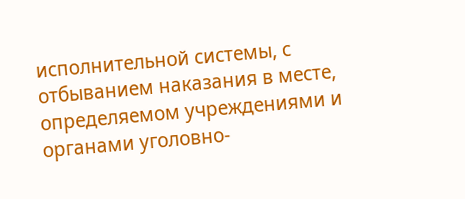исполнительной системы, с отбыванием наказания в месте, определяемом учреждениями и органами уголовно-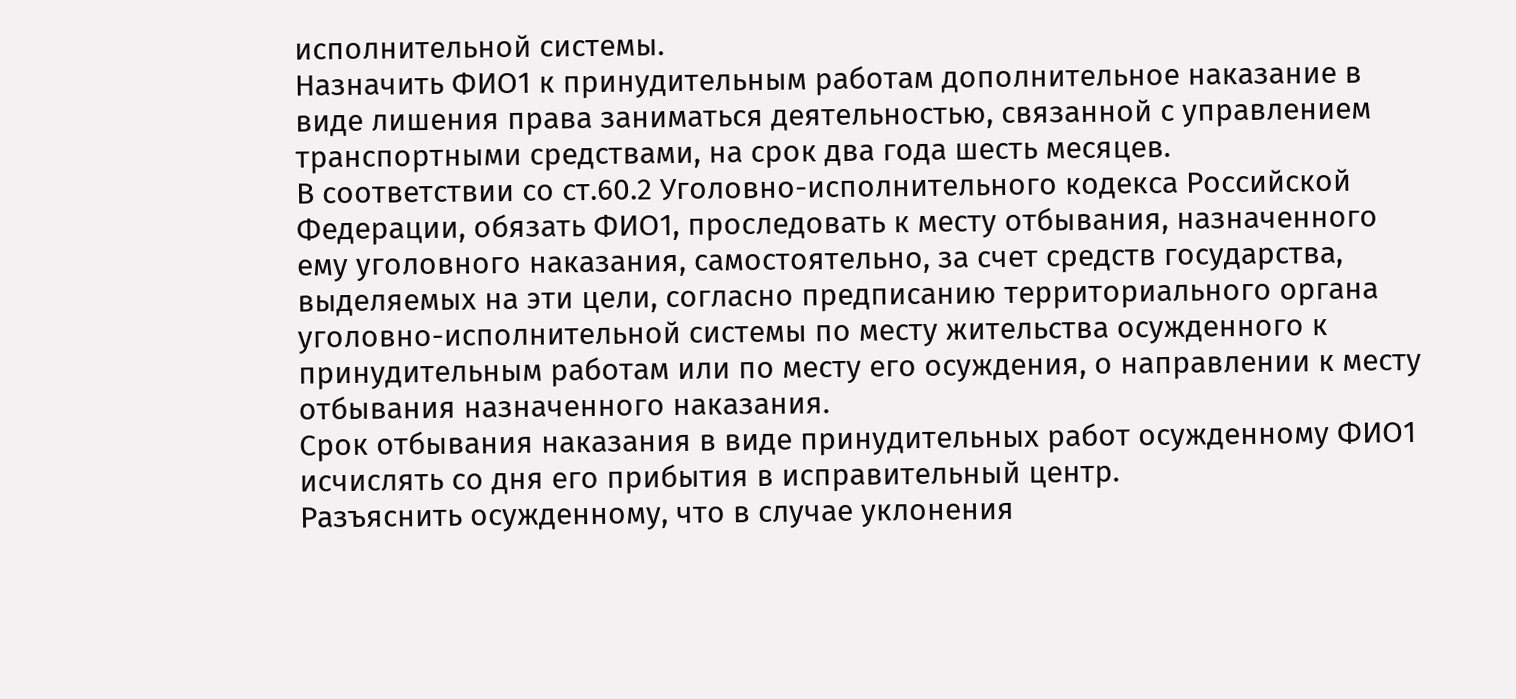исполнительной системы.
Назначить ФИО1 к принудительным работам дополнительное наказание в виде лишения права заниматься деятельностью, связанной с управлением транспортными средствами, на срок два года шесть месяцев.
В соответствии со ст.60.2 Уголовно-исполнительного кодекса Российской Федерации, обязать ФИО1, проследовать к месту отбывания, назначенного ему уголовного наказания, самостоятельно, за счет средств государства, выделяемых на эти цели, согласно предписанию территориального органа уголовно-исполнительной системы по месту жительства осужденного к принудительным работам или по месту его осуждения, о направлении к месту отбывания назначенного наказания.
Срок отбывания наказания в виде принудительных работ осужденному ФИО1 исчислять со дня его прибытия в исправительный центр.
Разъяснить осужденному, что в случае уклонения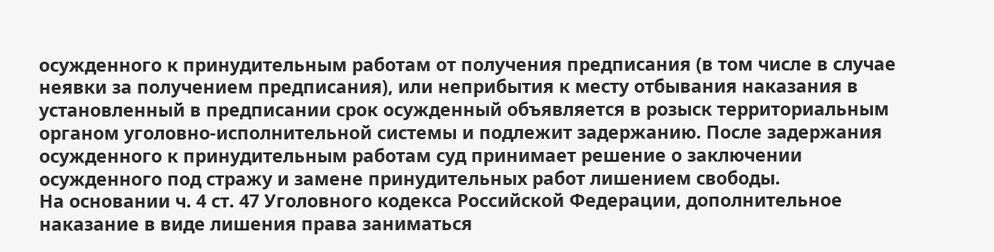осужденного к принудительным работам от получения предписания (в том числе в случае неявки за получением предписания), или неприбытия к месту отбывания наказания в установленный в предписании срок осужденный объявляется в розыск территориальным органом уголовно-исполнительной системы и подлежит задержанию. После задержания осужденного к принудительным работам суд принимает решение о заключении осужденного под стражу и замене принудительных работ лишением свободы.
На основании ч. 4 ст. 47 Уголовного кодекса Российской Федерации, дополнительное наказание в виде лишения права заниматься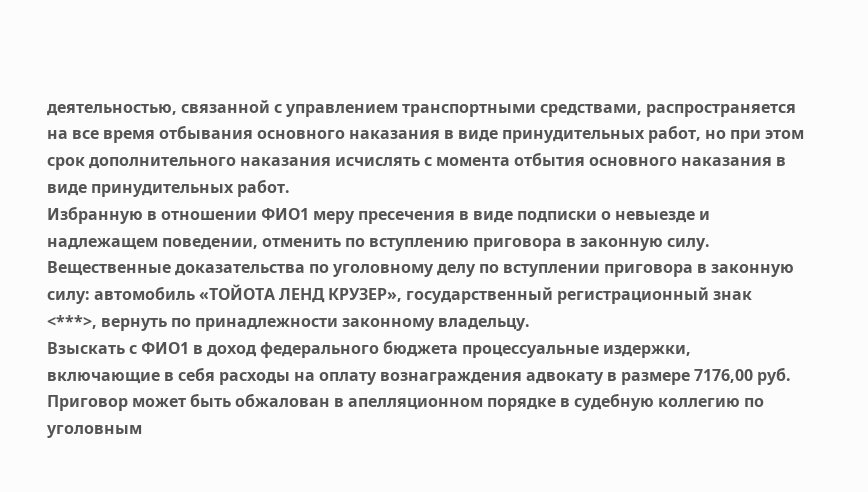деятельностью, связанной с управлением транспортными средствами, распространяется на все время отбывания основного наказания в виде принудительных работ, но при этом срок дополнительного наказания исчислять с момента отбытия основного наказания в виде принудительных работ.
Избранную в отношении ФИО1 меру пресечения в виде подписки о невыезде и надлежащем поведении, отменить по вступлению приговора в законную силу.
Вещественные доказательства по уголовному делу по вступлении приговора в законную силу: автомобиль «ТОЙОТА ЛЕНД КРУЗЕР», государственный регистрационный знак <***>, вернуть по принадлежности законному владельцу.
Взыскать с ФИО1 в доход федерального бюджета процессуальные издержки, включающие в себя расходы на оплату вознаграждения адвокату в размере 7176,00 руб.
Приговор может быть обжалован в апелляционном порядке в судебную коллегию по уголовным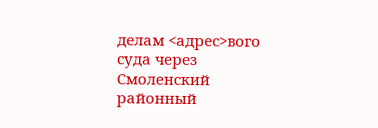делам <адрес>вого суда через Смоленский районный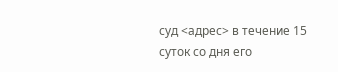суд <адрес> в течение 15 суток со дня его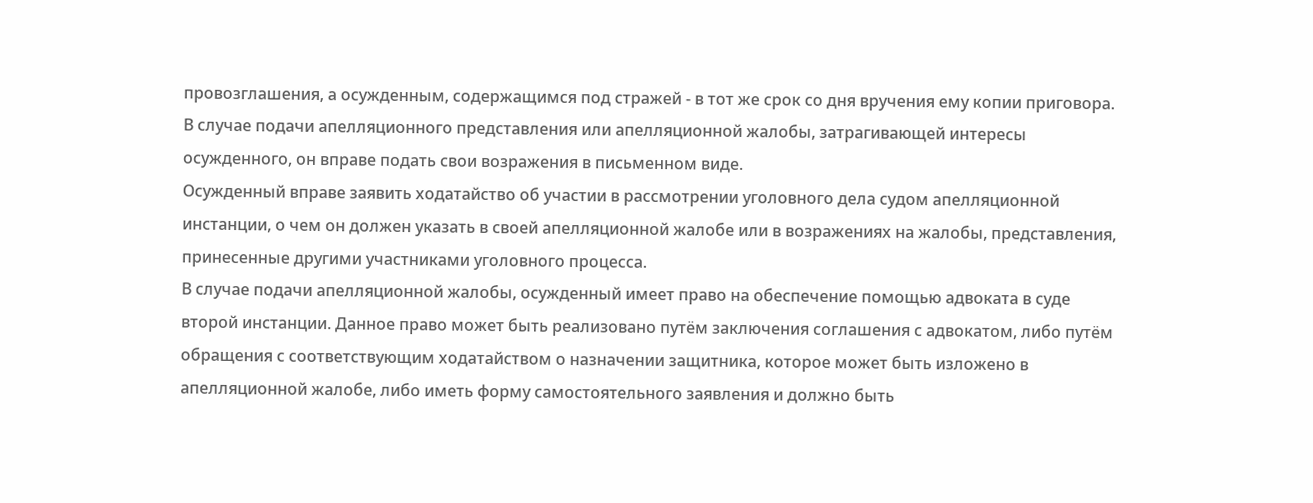провозглашения, а осужденным, содержащимся под стражей - в тот же срок со дня вручения ему копии приговора.
В случае подачи апелляционного представления или апелляционной жалобы, затрагивающей интересы осужденного, он вправе подать свои возражения в письменном виде.
Осужденный вправе заявить ходатайство об участии в рассмотрении уголовного дела судом апелляционной инстанции, о чем он должен указать в своей апелляционной жалобе или в возражениях на жалобы, представления, принесенные другими участниками уголовного процесса.
В случае подачи апелляционной жалобы, осужденный имеет право на обеспечение помощью адвоката в суде второй инстанции. Данное право может быть реализовано путём заключения соглашения с адвокатом, либо путём обращения с соответствующим ходатайством о назначении защитника, которое может быть изложено в апелляционной жалобе, либо иметь форму самостоятельного заявления и должно быть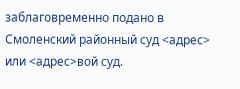заблаговременно подано в Смоленский районный суд <адрес> или <адрес>вой суд.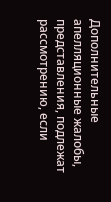Дополнительные апелляционные жалобы, представления, подлежат рассмотрению, если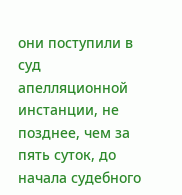они поступили в суд апелляционной инстанции, не позднее, чем за пять суток, до начала судебного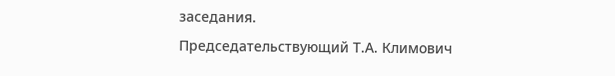заседания.
Председательствующий Т.А. Климович